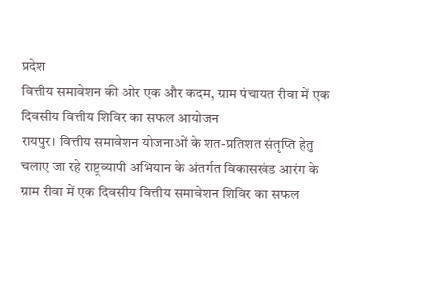प्रदेश
वित्तीय समावेशन की ओर एक और कदम, ग्राम पंचायत रीवा में एक दिवसीय वित्तीय शिविर का सफल आयोजन
रायपुर। वित्तीय समावेशन योजनाओं के शत-प्रतिशत संतृप्ति हेतु चलाए जा रहे राष्ट्रव्यापी अभियान के अंतर्गत विकासखंड आरंग के ग्राम रीवा में एक दिवसीय वित्तीय समावेशन शिविर का सफल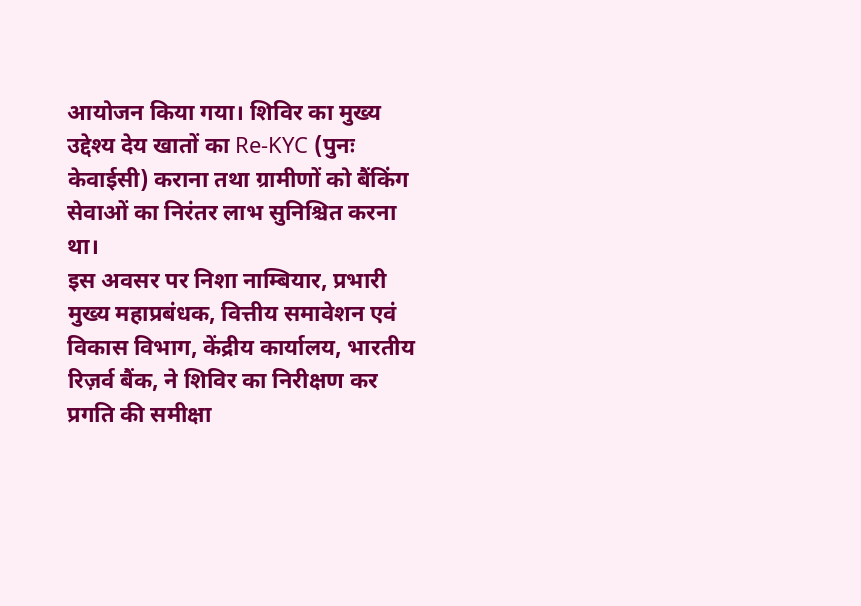आयोजन किया गया। शिविर का मुख्य उद्देश्य देय खातों का Re-KYC (पुनः केवाईसी) कराना तथा ग्रामीणों को बैंकिंग सेवाओं का निरंतर लाभ सुनिश्चित करना था।
इस अवसर पर निशा नाम्बियार, प्रभारी मुख्य महाप्रबंधक, वित्तीय समावेशन एवं विकास विभाग, केंद्रीय कार्यालय, भारतीय रिज़र्व बैंक, ने शिविर का निरीक्षण कर प्रगति की समीक्षा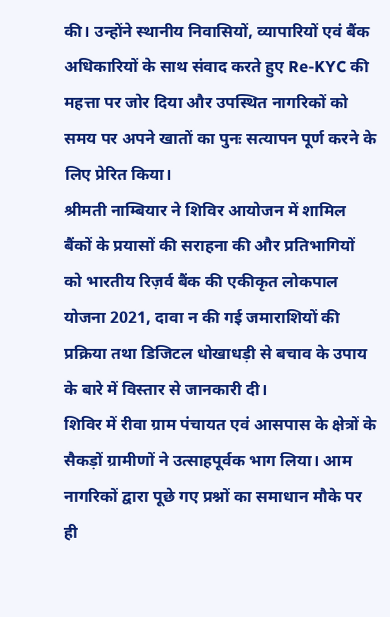की। उन्होंने स्थानीय निवासियों, व्यापारियों एवं बैंक अधिकारियों के साथ संवाद करते हुए Re-KYC की महत्ता पर जोर दिया और उपस्थित नागरिकों को समय पर अपने खातों का पुनः सत्यापन पूर्ण करने के लिए प्रेरित किया।
श्रीमती नाम्बियार ने शिविर आयोजन में शामिल बैंकों के प्रयासों की सराहना की और प्रतिभागियों को भारतीय रिज़र्व बैंक की एकीकृत लोकपाल योजना 2021, दावा न की गई जमाराशियों की प्रक्रिया तथा डिजिटल धोखाधड़ी से बचाव के उपाय के बारे में विस्तार से जानकारी दी।
शिविर में रीवा ग्राम पंचायत एवं आसपास के क्षेत्रों के सैकड़ों ग्रामीणों ने उत्साहपूर्वक भाग लिया। आम नागरिकों द्वारा पूछे गए प्रश्नों का समाधान मौके पर ही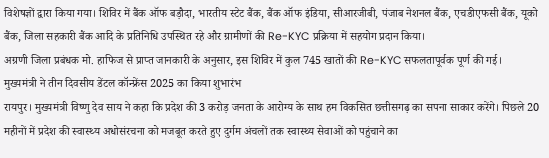विशेषज्ञों द्वारा किया गया। शिविर में बैंक ऑफ बड़ौदा, भारतीय स्टेट बैंक, बैंक ऑफ इंडिया, सीआरजीबी, पंजाब नेशनल बैंक, एचडीएफसी बैंक, यूको बैंक, जिला सहकारी बैंक आदि के प्रतिनिधि उपस्थित रहे और ग्रामीणों की Re-KYC प्रक्रिया में सहयोग प्रदान किया।
अग्रणी जिला प्रबंधक मो. हाफिज से प्राप्त जानकारी के अनुसार, इस शिविर में कुल 745 खातों की Re-KYC सफलतापूर्वक पूर्ण की गई।
मुख्यमंत्री ने तीन दिवसीय डेंटल कॉन्फ्रेंस 2025 का किया शुभारंभ
रायपुर। मुख्यमंत्री विष्णु देव साय ने कहा कि प्रदेश की 3 करोड़ जनता के आरोग्य के साथ हम विकसित छत्तीसगढ़ का सपना साकार करेंगे। पिछले 20 महीनों में प्रदेश की स्वास्थ्य अधोसंरचना को मजबूत करते हुए दुर्गम अंचलों तक स्वास्थ्य सेवाओं को पहुंचाने का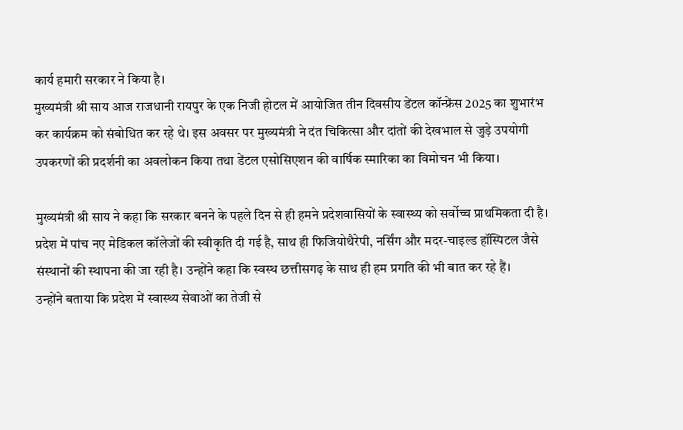कार्य हमारी सरकार ने किया है।
मुख्यमंत्री श्री साय आज राजधानी रायपुर के एक निजी होटल में आयोजित तीन दिवसीय डेंटल कॉन्फ्रेंस 2025 का शुभारंभ कर कार्यक्रम को संबोधित कर रहे थे। इस अवसर पर मुख्यमंत्री ने दंत चिकित्सा और दांतों की देखभाल से जुड़े उपयोगी उपकरणों की प्रदर्शनी का अवलोकन किया तथा डेंटल एसोसिएशन की वार्षिक स्मारिका का विमोचन भी किया।

मुख्यमंत्री श्री साय ने कहा कि सरकार बनने के पहले दिन से ही हमने प्रदेशवासियों के स्वास्थ्य को सर्वोच्च प्राथमिकता दी है। प्रदेश में पांच नए मेडिकल कॉलेजों की स्वीकृति दी गई है, साथ ही फिजियोथैरेपी, नर्सिंग और मदर-चाइल्ड हॉस्पिटल जैसे संस्थानों की स्थापना की जा रही है। उन्होंने कहा कि स्वस्थ छत्तीसगढ़ के साथ ही हम प्रगति की भी बात कर रहे हैं।
उन्होंने बताया कि प्रदेश में स्वास्थ्य सेवाओं का तेजी से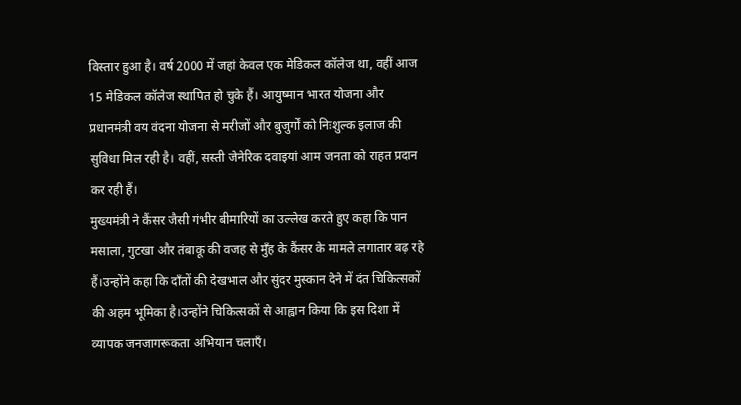विस्तार हुआ है। वर्ष 2000 में जहां केवल एक मेडिकल कॉलेज था, वहीं आज 15 मेडिकल कॉलेज स्थापित हो चुके हैं। आयुष्मान भारत योजना और प्रधानमंत्री वय वंदना योजना से मरीजों और बुजुर्गों को निःशुल्क इलाज की सुविधा मिल रही है। वहीं, सस्ती जेनेरिक दवाइयां आम जनता को राहत प्रदान कर रही हैं।
मुख्यमंत्री ने कैंसर जैसी गंभीर बीमारियों का उल्लेख करते हुए कहा कि पान मसाला, गुटखा और तंबाकू की वजह से मुँह के कैंसर के मामले लगातार बढ़ रहे हैं।उन्होंने कहा कि दाँतों की देखभाल और सुंदर मुस्कान देने में दंत चिकित्सकों की अहम भूमिका है।उन्होंने चिकित्सकों से आह्वान किया कि इस दिशा में व्यापक जनजागरूकता अभियान चलाएँ।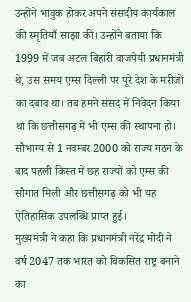उन्होंने भावुक होकर अपने संसदीय कार्यकाल की स्मृतियाँ साझा कीं। उन्होंने बताया कि 1999 में जब अटल बिहारी वाजपेयी प्रधानमंत्री थे, उस समय एम्स दिल्ली पर पूरे देश के मरीजों का दबाव था। तब हमने संसद में निवेदन किया था कि छत्तीसगढ़ में भी एम्स की स्थापना हो। सौभाग्य से 1 नवम्बर 2000 को राज्य गठन के बाद पहली किस्त में छह राज्यों को एम्स की सौगात मिली और छत्तीसगढ़ को भी यह ऐतिहासिक उपलब्धि प्राप्त हुई।
मुख्यमंत्री ने कहा कि प्रधानमंत्री नरेंद्र मोदी ने वर्ष 2047 तक भारत को विकसित राष्ट्र बनाने का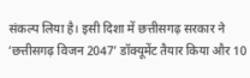संकल्प लिया है। इसी दिशा में छत्तीसगढ़ सरकार ने ‘छत्तीसगढ़ विजन 2047’ डॉक्यूमेंट तैयार किया और 10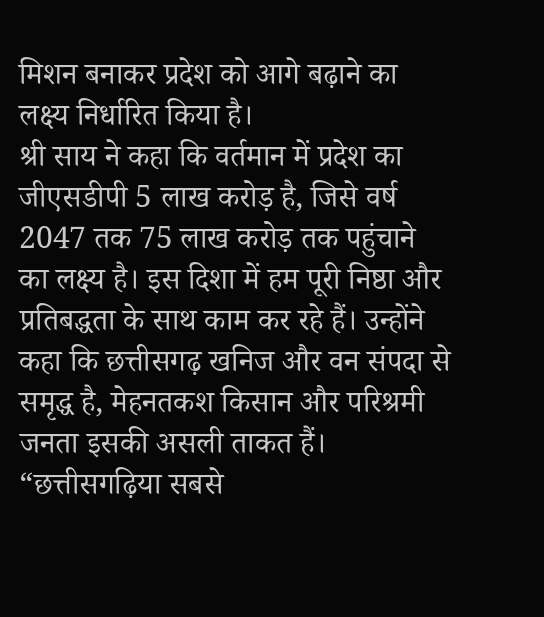मिशन बनाकर प्रदेश को आगे बढ़ाने का लक्ष्य निर्धारित किया है।
श्री साय ने कहा कि वर्तमान में प्रदेश का जीएसडीपी 5 लाख करोड़ है, जिसे वर्ष 2047 तक 75 लाख करोड़ तक पहुंचाने का लक्ष्य है। इस दिशा में हम पूरी निष्ठा और प्रतिबद्धता के साथ काम कर रहे हैं। उन्होंने कहा कि छत्तीसगढ़ खनिज और वन संपदा से समृद्ध है, मेहनतकश किसान और परिश्रमी जनता इसकी असली ताकत हैं। “छत्तीसगढ़िया सबसे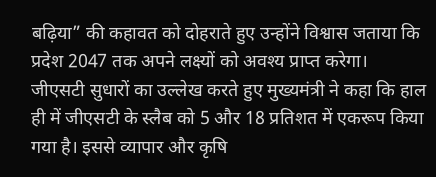बढ़िया” की कहावत को दोहराते हुए उन्होंने विश्वास जताया कि प्रदेश 2047 तक अपने लक्ष्यों को अवश्य प्राप्त करेगा।
जीएसटी सुधारों का उल्लेख करते हुए मुख्यमंत्री ने कहा कि हाल ही में जीएसटी के स्लैब को 5 और 18 प्रतिशत में एकरूप किया गया है। इससे व्यापार और कृषि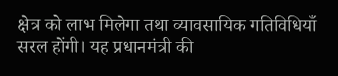क्षेत्र को लाभ मिलेगा तथा व्यावसायिक गतिविधियाँ सरल होंगी। यह प्रधानमंत्री की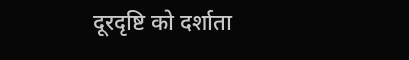दूरदृष्टि को दर्शाता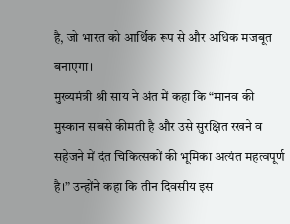है, जो भारत को आर्थिक रूप से और अधिक मजबूत बनाएगा।
मुख्यमंत्री श्री साय ने अंत में कहा कि “मानव की मुस्कान सबसे कीमती है और उसे सुरक्षित रखने व सहेजने में दंत चिकित्सकों की भूमिका अत्यंत महत्वपूर्ण है।” उन्होंने कहा कि तीन दिवसीय इस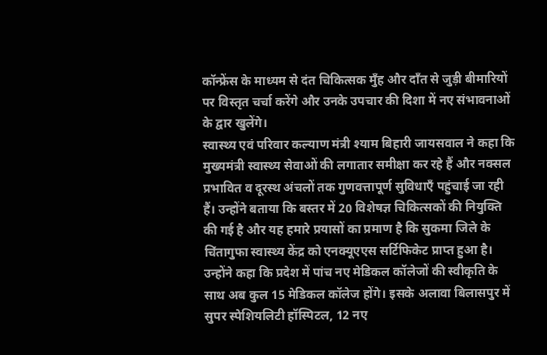कॉन्फ्रेंस के माध्यम से दंत चिकित्सक मुँह और दाँत से जुड़ी बीमारियों पर विस्तृत चर्चा करेंगे और उनके उपचार की दिशा में नए संभावनाओं के द्वार खुलेंगे।
स्वास्थ्य एवं परिवार कल्याण मंत्री श्याम बिहारी जायसवाल ने कहा कि मुख्यमंत्री स्वास्थ्य सेवाओं की लगातार समीक्षा कर रहे हैं और नक्सल प्रभावित व दूरस्थ अंचलों तक गुणवत्तापूर्ण सुविधाएँ पहुंचाई जा रही हैं। उन्होंने बताया कि बस्तर में 20 विशेषज्ञ चिकित्सकों की नियुक्ति की गई है और यह हमारे प्रयासों का प्रमाण है कि सुकमा जिले के चिंतागुफा स्वास्थ्य केंद्र को एनक्यूएएस सर्टिफिकेट प्राप्त हुआ है।
उन्होंने कहा कि प्रदेश में पांच नए मेडिकल कॉलेजों की स्वीकृति के साथ अब कुल 15 मेडिकल कॉलेज होंगे। इसके अलावा बिलासपुर में सुपर स्पेशियलिटी हॉस्पिटल, 12 नए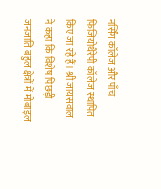नर्सिंग कॉलेज और पाँच फिजियोथैरेपी कॉलेज स्थापित किए जा रहे हैं। श्री जायसवाल ने कहा कि विशेष पिछड़ी जनजाति बहुल क्षेत्रों में मोबाइल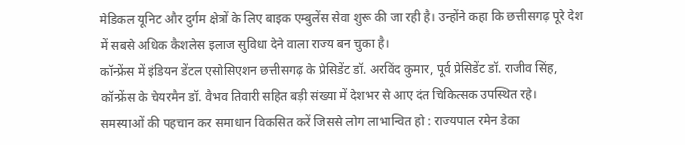मेडिकल यूनिट और दुर्गम क्षेत्रों के लिए बाइक एम्बुलेंस सेवा शुरू की जा रही है। उन्होंने कहा कि छत्तीसगढ़ पूरे देश में सबसे अधिक कैशलेस इलाज सुविधा देने वाला राज्य बन चुका है।
कॉन्फ्रेंस में इंडियन डेंटल एसोसिएशन छत्तीसगढ़ के प्रेसिडेंट डॉ. अरविंद कुमार, पूर्व प्रेसिडेंट डॉ. राजीव सिंह, कॉन्फ्रेंस के चेयरमैन डॉ. वैभव तिवारी सहित बड़ी संख्या में देशभर से आए दंत चिकित्सक उपस्थित रहे।
समस्याओं की पहचान कर समाधान विकसित करें जिससे लोग लाभान्वित हो : राज्यपाल रमेन डेका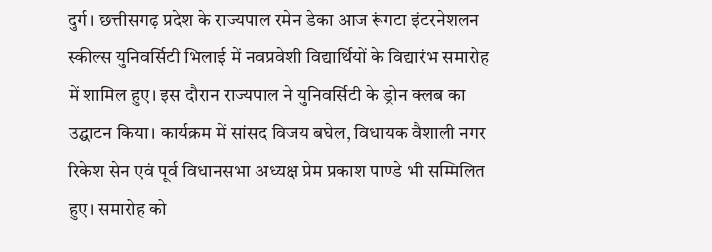दुर्ग। छत्तीसगढ़ प्रदेश के राज्यपाल रमेन डेका आज रूंगटा इंटरनेशलन स्कील्स युनिवर्सिटी भिलाई में नवप्रवेशी विद्यार्थियों के विद्यारंभ समारोह में शामिल हुए। इस दौरान राज्यपाल ने युनिवर्सिटी के ड्रोन क्लब का उद्घाटन किया। कार्यक्रम में सांसद विजय बघेल, विधायक वैशाली नगर रिकेश सेन एवं पूर्व विधानसभा अध्यक्ष प्रेम प्रकाश पाण्डे भी सम्मिलित हुए। समारोह को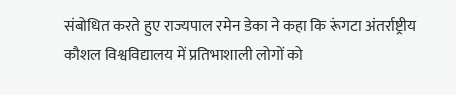संबोधित करते हुए राज्यपाल रमेन डेका ने कहा कि रूंगटा अंतर्राष्ट्रीय कौशल विश्वविद्यालय में प्रतिभाशाली लोगों को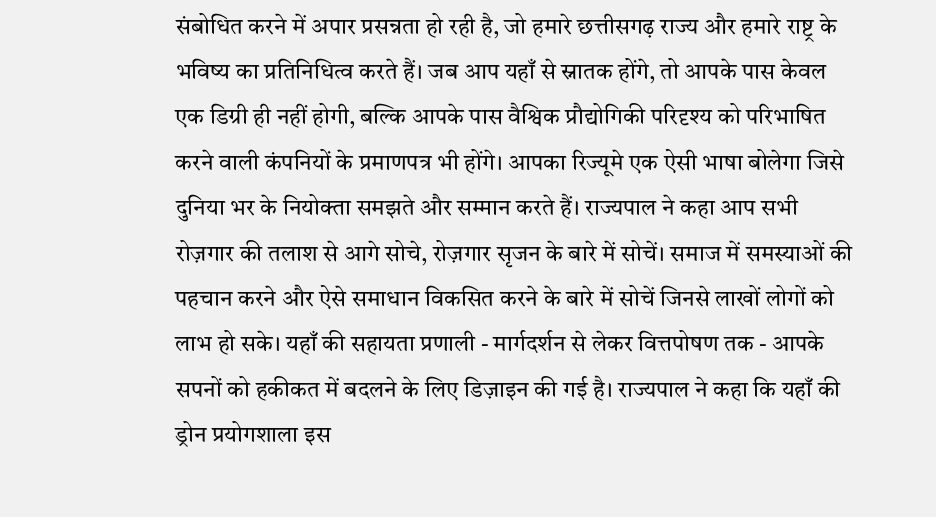संबोधित करने में अपार प्रसन्नता हो रही है, जो हमारे छत्तीसगढ़ राज्य और हमारे राष्ट्र के भविष्य का प्रतिनिधित्व करते हैं। जब आप यहाँ से स्नातक होंगे, तो आपके पास केवल एक डिग्री ही नहीं होगी, बल्कि आपके पास वैश्विक प्रौद्योगिकी परिदृश्य को परिभाषित करने वाली कंपनियों के प्रमाणपत्र भी होंगे। आपका रिज्यूमे एक ऐसी भाषा बोलेगा जिसे दुनिया भर के नियोक्ता समझते और सम्मान करते हैं। राज्यपाल ने कहा आप सभी रोज़गार की तलाश से आगे सोचे, रोज़गार सृजन के बारे में सोचें। समाज में समस्याओं की पहचान करने और ऐसे समाधान विकसित करने के बारे में सोचें जिनसे लाखों लोगों को लाभ हो सके। यहाँ की सहायता प्रणाली - मार्गदर्शन से लेकर वित्तपोषण तक - आपके सपनों को हकीकत में बदलने के लिए डिज़ाइन की गई है। राज्यपाल ने कहा कि यहाँ की ड्रोन प्रयोगशाला इस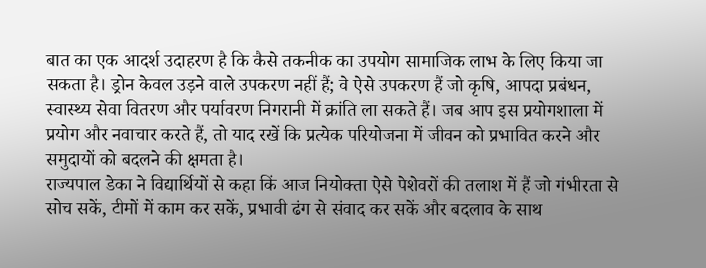बात का एक आदर्श उदाहरण है कि कैसे तकनीक का उपयोग सामाजिक लाभ के लिए किया जा सकता है। ड्रोन केवल उड़ने वाले उपकरण नहीं हैं; वे ऐसे उपकरण हैं जो कृषि, आपदा प्रबंधन, स्वास्थ्य सेवा वितरण और पर्यावरण निगरानी में क्रांति ला सकते हैं। जब आप इस प्रयोगशाला में प्रयोग और नवाचार करते हैं, तो याद रखें कि प्रत्येक परियोजना में जीवन को प्रभावित करने और समुदायों को बदलने की क्षमता है।
राज्यपाल डेका ने विद्यार्थियों से कहा किं आज नियोक्ता ऐसे पेशेवरों की तलाश में हैं जो गंभीरता से सोच सकें, टीमों में काम कर सकें, प्रभावी ढंग से संवाद कर सकें और बदलाव के साथ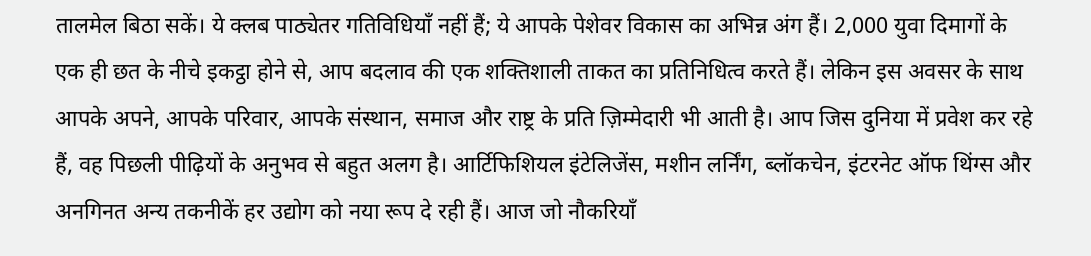तालमेल बिठा सकें। ये क्लब पाठ्येतर गतिविधियाँ नहीं हैं; ये आपके पेशेवर विकास का अभिन्न अंग हैं। 2,000 युवा दिमागों के एक ही छत के नीचे इकट्ठा होने से, आप बदलाव की एक शक्तिशाली ताकत का प्रतिनिधित्व करते हैं। लेकिन इस अवसर के साथ आपके अपने, आपके परिवार, आपके संस्थान, समाज और राष्ट्र के प्रति ज़िम्मेदारी भी आती है। आप जिस दुनिया में प्रवेश कर रहे हैं, वह पिछली पीढ़ियों के अनुभव से बहुत अलग है। आर्टिफिशियल इंटेलिजेंस, मशीन लर्निंग, ब्लॉकचेन, इंटरनेट ऑफ थिंग्स और अनगिनत अन्य तकनीकें हर उद्योग को नया रूप दे रही हैं। आज जो नौकरियाँ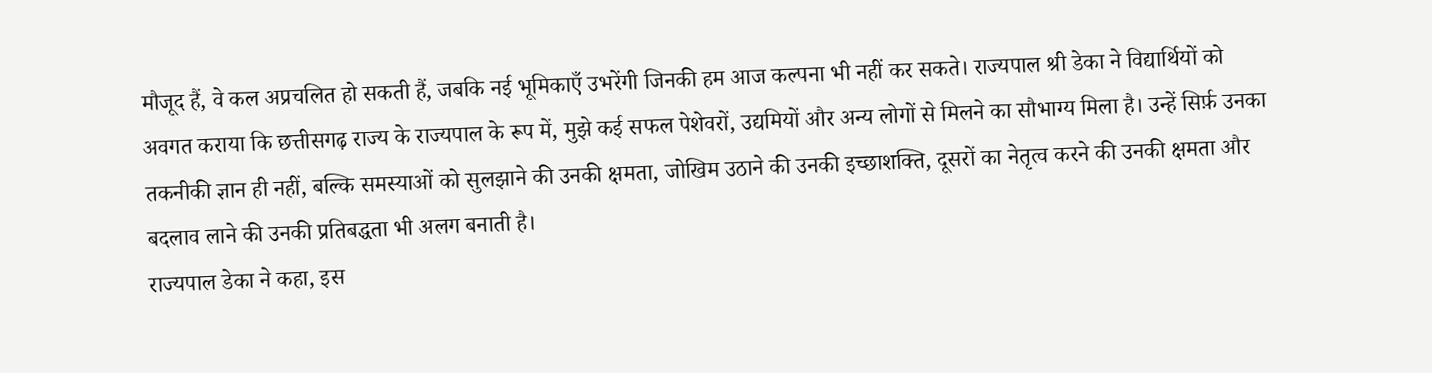मौजूद हैं, वे कल अप्रचलित हो सकती हैं, जबकि नई भूमिकाएँ उभरेंगी जिनकी हम आज कल्पना भी नहीं कर सकते। राज्यपाल श्री डेका ने विद्यार्थियों को अवगत कराया कि छत्तीसगढ़ राज्य के राज्यपाल के रूप में, मुझे कई सफल पेशेवरों, उद्यमियों और अन्य लोगों से मिलने का सौभाग्य मिला है। उन्हें सिर्फ़ उनका तकनीकी ज्ञान ही नहीं, बल्कि समस्याओं को सुलझाने की उनकी क्षमता, जोखिम उठाने की उनकी इच्छाशक्ति, दूसरों का नेतृत्व करने की उनकी क्षमता और बदलाव लाने की उनकी प्रतिबद्धता भी अलग बनाती है।
राज्यपाल डेका ने कहा, इस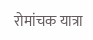रोमांचक यात्रा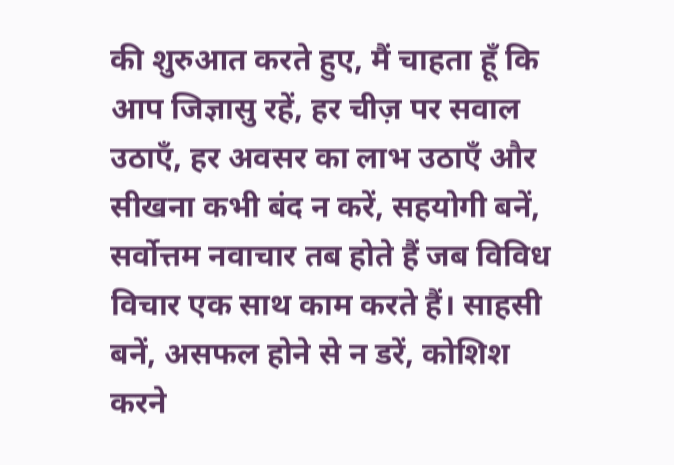की शुरुआत करते हुए, मैं चाहता हूँ कि आप जिज्ञासु रहें, हर चीज़ पर सवाल उठाएँ, हर अवसर का लाभ उठाएँ और सीखना कभी बंद न करें, सहयोगी बनें, सर्वोत्तम नवाचार तब होते हैं जब विविध विचार एक साथ काम करते हैं। साहसी बनें, असफल होने से न डरें, कोशिश करने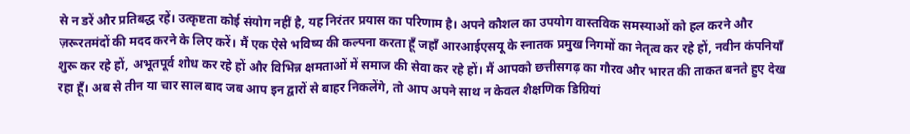से न डरें और प्रतिबद्ध रहें। उत्कृष्टता कोई संयोग नहीं है, यह निरंतर प्रयास का परिणाम है। अपने कौशल का उपयोग वास्तविक समस्याओं को हल करने और ज़रूरतमंदों की मदद करने के लिए करें। मैं एक ऐसे भविष्य की कल्पना करता हूँ जहाँ आरआईएसयू के स्नातक प्रमुख निगमों का नेतृत्व कर रहे हों, नवीन कंपनियाँ शुरू कर रहे हों, अभूतपूर्व शोध कर रहे हों और विभिन्न क्षमताओं में समाज की सेवा कर रहे हों। मैं आपको छत्तीसगढ़ का गौरव और भारत की ताकत बनते हुए देख रहा हूँ। अब से तीन या चार साल बाद जब आप इन द्वारों से बाहर निकलेंगे, तो आप अपने साथ न केवल शैक्षणिक डिग्रियां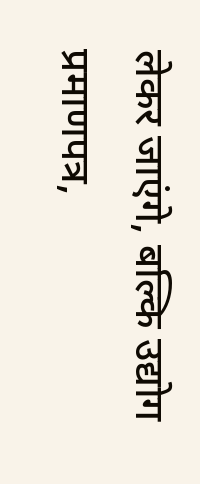लेकर जाएंगे, बल्कि उद्योग प्रमाणपत्र,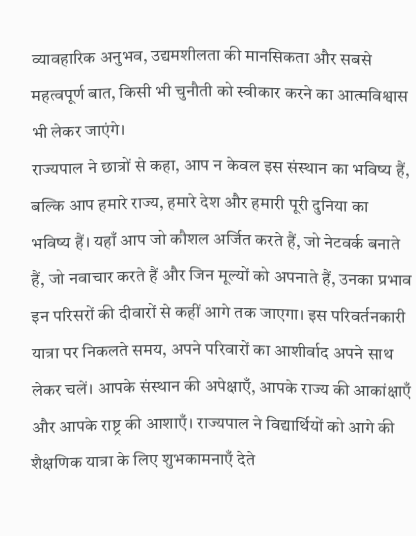व्यावहारिक अनुभव, उद्यमशीलता की मानसिकता और सबसे महत्वपूर्ण बात, किसी भी चुनौती को स्वीकार करने का आत्मविश्वास भी लेकर जाएंगे।
राज्यपाल ने छात्रों से कहा, आप न केवल इस संस्थान का भविष्य हैं, बल्कि आप हमारे राज्य, हमारे देश और हमारी पूरी दुनिया का भविष्य हैं। यहाँ आप जो कौशल अर्जित करते हैं, जो नेटवर्क बनाते हैं, जो नवाचार करते हैं और जिन मूल्यों को अपनाते हैं, उनका प्रभाव इन परिसरों की दीवारों से कहीं आगे तक जाएगा। इस परिवर्तनकारी यात्रा पर निकलते समय, अपने परिवारों का आशीर्वाद अपने साथ लेकर चलें। आपके संस्थान की अपेक्षाएँ, आपके राज्य की आकांक्षाएँ और आपके राष्ट्र की आशाएँ। राज्यपाल ने विद्यार्थियों को आगे की शैक्षणिक यात्रा के लिए शुभकामनाएँ देते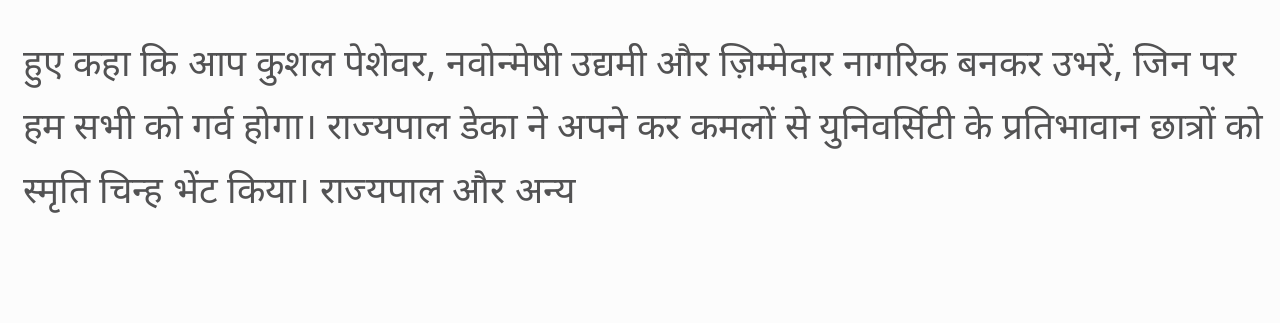हुए कहा कि आप कुशल पेशेवर, नवोन्मेषी उद्यमी और ज़िम्मेदार नागरिक बनकर उभरें, जिन पर हम सभी को गर्व होगा। राज्यपाल डेका ने अपने कर कमलों से युनिवर्सिटी के प्रतिभावान छात्रों को स्मृति चिन्ह भेंट किया। राज्यपाल और अन्य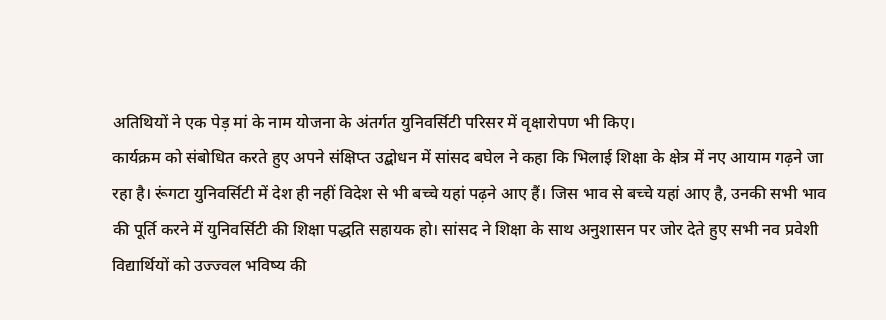अतिथियों ने एक पेड़ मां के नाम योजना के अंतर्गत युनिवर्सिटी परिसर में वृक्षारोपण भी किए।
कार्यक्रम को संबोधित करते हुए अपने संक्षिप्त उद्बोधन में सांसद बघेल ने कहा कि भिलाई शिक्षा के क्षेत्र में नए आयाम गढ़ने जा रहा है। रूंगटा युनिवर्सिटी में देश ही नहीं विदेश से भी बच्चे यहां पढ़ने आए हैं। जिस भाव से बच्चे यहां आए है, उनकी सभी भाव की पूर्ति करने में युनिवर्सिटी की शिक्षा पद्धति सहायक हो। सांसद ने शिक्षा के साथ अनुशासन पर जोर देते हुए सभी नव प्रवेशी विद्यार्थियों को उज्ज्वल भविष्य की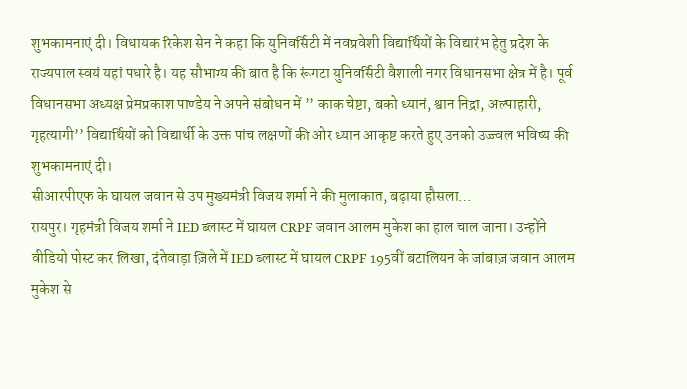शुभकामनाएं दी। विधायक रिकेश सेन ने कहा कि युनिवर्सिटी में नवप्रवेशी विद्यार्थियों के विद्यारंभ हेतु प्रदेश के राज्यपाल स्वयं यहां पधारे है। यह सौभाग्य की बात है कि रूंगटा युनिवर्सिटी वैशाली नगर विधानसभा क्षेत्र में है। पूर्व विधानसभा अध्यक्ष प्रेमप्रकाश पाण्डेय ने अपने संबोधन में ’’ काक चेष्टा, बको ध्यानं, श्वान निद्रा, अल्पाहारी, गृहत्यागी’’ विद्यार्थियों को विद्यार्थी के उक्त पांच लक्षणों की ओर ध्यान आकृष्ट करते हुए उनको उज्ज्वल भविष्य की शुभकामनाएं दी।
सीआरपीएफ के घायल जवान से उप मुख्यमंत्री विजय शर्मा ने की मुलाकात, बढ़ाया हौसला…
रायपुर। गृहमंत्री विजय शर्मा ने IED ब्लास्ट में घायल CRPF जवान आलम मुकेश का हाल चाल जाना। उन्होंने वीडियो पोस्ट कर लिखा, दंतेवाड़ा ज़िले में IED ब्लास्ट में घायल CRPF 195वीं बटालियन के जांबाज़ जवान आलम मुकेश से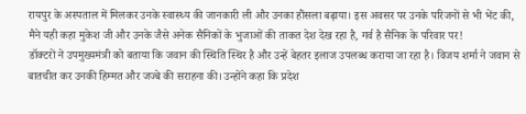रायपुर के अस्पताल में मिलकर उनके स्वास्थ्य की जानकारी ली और उनका हौंसला बढ़ाया। इस अवसर पर उनके परिजनों से भी भेंट की, मैने यही कहा मुकेश जी और उनके जैसे अनेक सैनिकों के भुजाओं की ताकत देश देख रहा है, गर्व है सैनिक के परिवार पर!
डॉक्टरों ने उपमुख्यमंत्री को बताया कि जवान की स्थिति स्थिर है और उन्हें बेहतर इलाज उपलब्ध कराया जा रहा है। विजय शर्मा ने जवान से बातचीत कर उनकी हिम्मत और जज्बे की सराहना की। उन्होंने कहा कि प्रदेश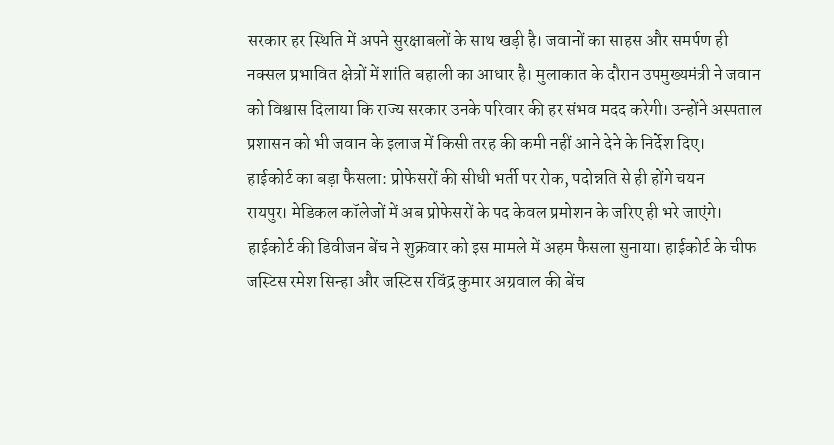सरकार हर स्थिति में अपने सुरक्षाबलों के साथ खड़ी है। जवानों का साहस और समर्पण ही नक्सल प्रभावित क्षेत्रों में शांति बहाली का आधार है। मुलाकात के दौरान उपमुख्यमंत्री ने जवान को विश्वास दिलाया कि राज्य सरकार उनके परिवार की हर संभव मदद करेगी। उन्होंने अस्पताल प्रशासन को भी जवान के इलाज में किसी तरह की कमी नहीं आने देने के निर्देश दिए।
हाईकोर्ट का बड़ा फैसला: प्रोफेसरों की सीधी भर्ती पर रोक, पदोन्नति से ही होंगे चयन
रायपुर। मेडिकल कॉलेजों में अब प्रोफेसरों के पद केवल प्रमोशन के जरिए ही भरे जाएंगे। हाईकोर्ट की डिवीजन बेंच ने शुक्रवार को इस मामले में अहम फैसला सुनाया। हाईकोर्ट के चीफ जस्टिस रमेश सिन्हा और जस्टिस रविंद्र कुमार अग्रवाल की बेंच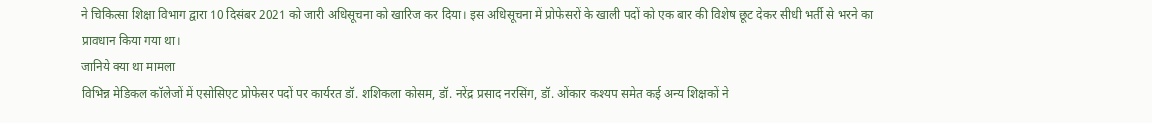ने चिकित्सा शिक्षा विभाग द्वारा 10 दिसंबर 2021 को जारी अधिसूचना को खारिज कर दिया। इस अधिसूचना में प्रोफेसरों के खाली पदों को एक बार की विशेष छूट देकर सीधी भर्ती से भरने का प्रावधान किया गया था।
जानिये क्या था मामला
विभिन्न मेडिकल कॉलेजों में एसोसिएट प्रोफेसर पदों पर कार्यरत डॉ. शशिकला कोसम, डॉ. नरेंद्र प्रसाद नरसिंग, डॉ. ओंकार कश्यप समेत कई अन्य शिक्षकों ने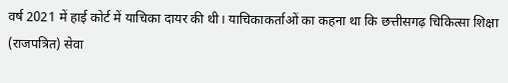वर्ष 2021 में हाई कोर्ट में याचिका दायर की थी। याचिकाकर्ताओं का कहना था कि छत्तीसगढ़ चिकित्सा शिक्षा (राजपत्रित) सेवा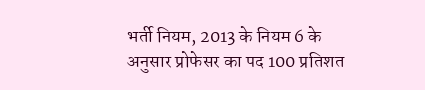भर्ती नियम, 2013 के नियम 6 के अनुसार प्रोफेसर का पद 100 प्रतिशत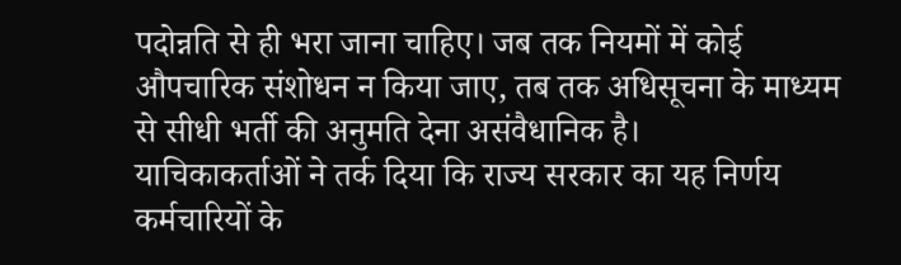पदोन्नति से ही भरा जाना चाहिए। जब तक नियमों में कोई औपचारिक संशोधन न किया जाए, तब तक अधिसूचना के माध्यम से सीधी भर्ती की अनुमति देना असंवैधानिक है।
याचिकाकर्ताओं ने तर्क दिया कि राज्य सरकार का यह निर्णय कर्मचारियों के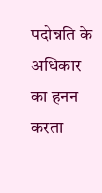पदोन्नति के अधिकार का हनन करता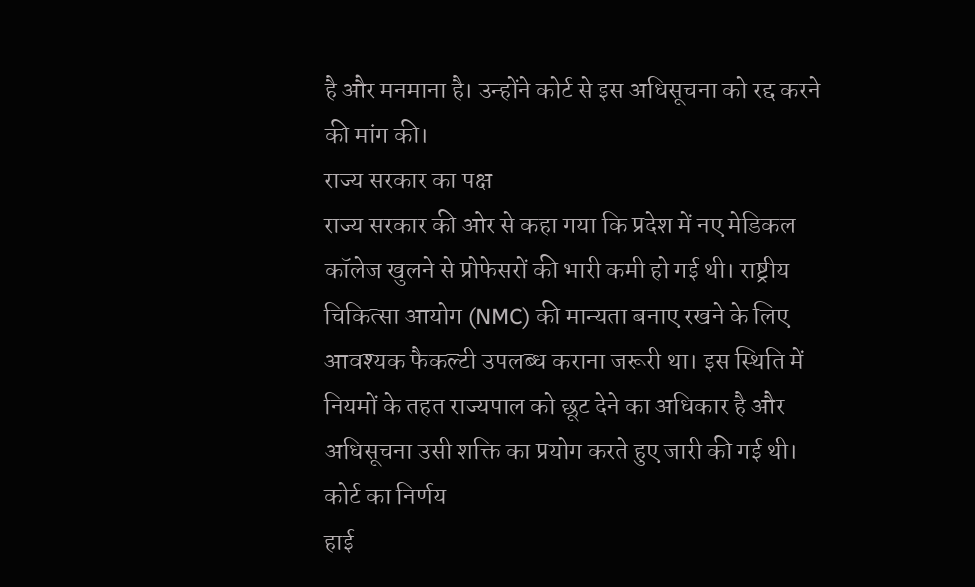है और मनमाना है। उन्होंने कोर्ट से इस अधिसूचना को रद्द करने की मांग की।
राज्य सरकार का पक्ष
राज्य सरकार की ओर से कहा गया कि प्रदेश में नए मेडिकल कॉलेज खुलने से प्रोफेसरों की भारी कमी हो गई थी। राष्ट्रीय चिकित्सा आयोग (NMC) की मान्यता बनाए रखने के लिए आवश्यक फैकल्टी उपलब्ध कराना जरूरी था। इस स्थिति में नियमों के तहत राज्यपाल को छूट देने का अधिकार है और अधिसूचना उसी शक्ति का प्रयोग करते हुए जारी की गई थी।
कोर्ट का निर्णय
हाई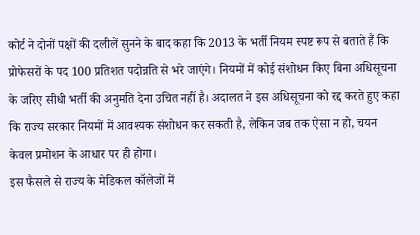कोर्ट ने दोनों पक्षों की दलीलें सुनने के बाद कहा कि 2013 के भर्ती नियम स्पष्ट रूप से बताते हैं कि प्रोफेसरों के पद 100 प्रतिशत पदोन्नति से भरे जाएंगे। नियमों में कोई संशोधन किए बिना अधिसूचना के जरिए सीधी भर्ती की अनुमति देना उचित नहीं है। अदालत ने इस अधिसूचना को रद्द करते हुए कहा कि राज्य सरकार नियमों में आवश्यक संशोधन कर सकती है, लेकिन जब तक ऐसा न हो, चयन केवल प्रमोशन के आधार पर ही होगा।
इस फैसले से राज्य के मेडिकल कॉलेजों में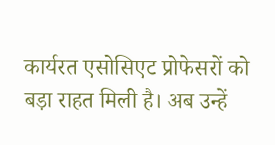कार्यरत एसोसिएट प्रोफेसरों को बड़ा राहत मिली है। अब उन्हें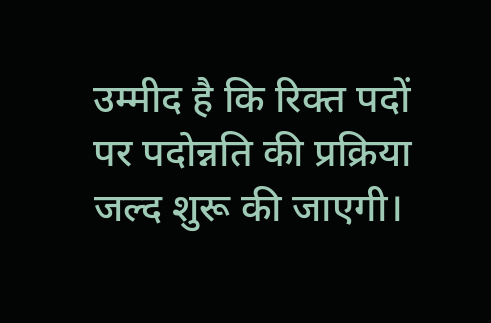उम्मीद है कि रिक्त पदों पर पदोन्नति की प्रक्रिया जल्द शुरू की जाएगी।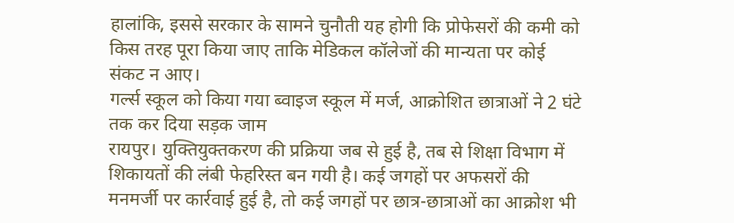हालांकि, इससे सरकार के सामने चुनौती यह होगी कि प्रोफेसरों की कमी को किस तरह पूरा किया जाए ताकि मेडिकल कॉलेजों की मान्यता पर कोई संकट न आए।
गर्ल्स स्कूल को किया गया ब्वाइज स्कूल में मर्ज, आक्रोशित छात्राओं ने 2 घंटे तक कर दिया सड़क जाम
रायपुर। युक्तियुक्तकरण की प्रक्रिया जब से हुई है, तब से शिक्षा विभाग में शिकायतों की लंबी फेहरिस्त बन गयी है। कई जगहों पर अफसरों की मनमर्जी पर कार्रवाई हुई है, तो कई जगहों पर छात्र-छात्राओं का आक्रोश भी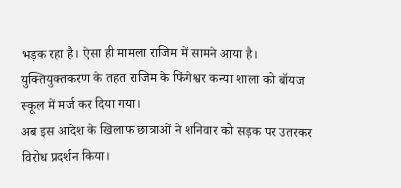भड़क रहा है। ऐसा ही मामला राजिम में सामने आया है। युक्तियुक्तकरण के तहत राजिम के फिंगेश्वर कन्या शाला को बॉयज स्कूल में मर्ज कर दिया गया।
अब इस आदेश के खिलाफ छात्राओं ने शनिवार को सड़क पर उतरकर विरोध प्रदर्शन किया।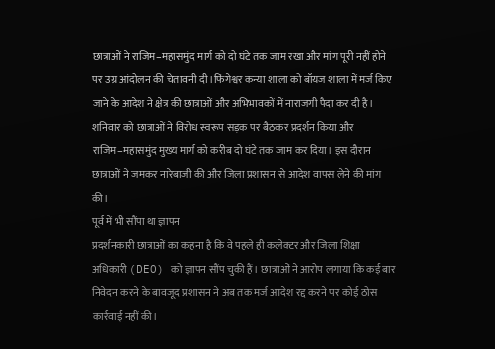छात्राओं ने राजिम–महासमुंद मार्ग को दो घंटे तक जाम रखा और मांग पूरी नहीं होने पर उग्र आंदोलन की चेतावनी दी।फिंगेश्वर कन्या शाला को बॉयज शाला में मर्ज किए जाने के आदेश ने क्षेत्र की छात्राओं और अभिभावकों में नाराजगी पैदा कर दी है।
शनिवार को छात्राओं ने विरोध स्वरूप सड़क पर बैठकर प्रदर्शन किया और राजिम–महासमुंद मुख्य मार्ग को करीब दो घंटे तक जाम कर दिया। इस दौरान छात्राओं ने जमकर नारेबाजी की और जिला प्रशासन से आदेश वापस लेने की मांग की।
पूर्व में भी सौंपा था ज्ञापन
प्रदर्शनकारी छात्राओं का कहना है कि वे पहले ही कलेक्टर और जिला शिक्षा अधिकारी (DEO) को ज्ञापन सौंप चुकी हैं। छात्राओं ने आरोप लगाया कि कई बार निवेदन करने के बावजूद प्रशासन ने अब तक मर्ज आदेश रद्द करने पर कोई ठोस कार्रवाई नहीं की।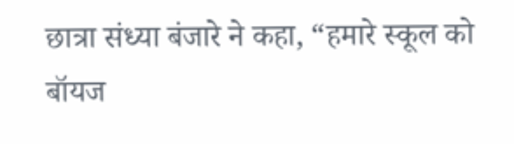छात्रा संध्या बंजारे ने कहा, “हमारे स्कूल को बॉयज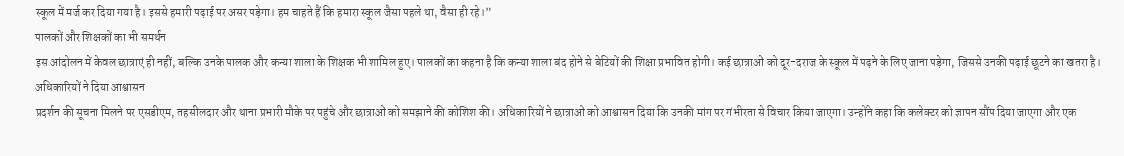स्कूल में मर्ज कर दिया गया है। इससे हमारी पढ़ाई पर असर पड़ेगा। हम चाहते हैं कि हमारा स्कूल जैसा पहले था, वैसा ही रहे।”
पालकों और शिक्षकों का भी समर्थन
इस आंदोलन में केवल छात्राएं ही नहीं, बल्कि उनके पालक और कन्या शाला के शिक्षक भी शामिल हुए। पालकों का कहना है कि कन्या शाला बंद होने से बेटियों की शिक्षा प्रभावित होगी। कई छात्राओं को दूर-दराज के स्कूल में पढ़ने के लिए जाना पड़ेगा, जिससे उनकी पढ़ाई छूटने का खतरा है।
अधिकारियों ने दिया आश्वासन
प्रदर्शन की सूचना मिलने पर एसडीएम, तहसीलदार और थाना प्रभारी मौके पर पहुंचे और छात्राओं को समझाने की कोशिश की। अधिकारियों ने छात्राओं को आश्वासन दिया कि उनकी मांग पर गंभीरता से विचार किया जाएगा। उन्होंने कहा कि कलेक्टर को ज्ञापन सौंप दिया जाएगा और एक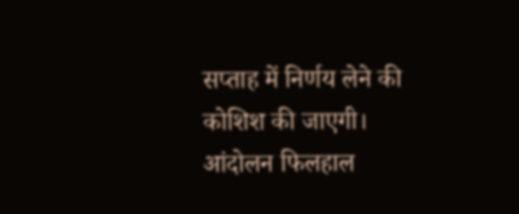सप्ताह में निर्णय लेने की कोशिश की जाएगी।
आंदोलन फिलहाल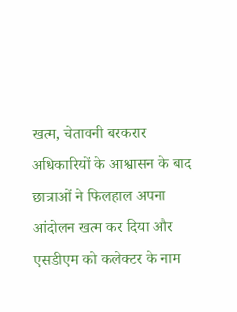खत्म, चेतावनी बरकरार
अधिकारियों के आश्वासन के बाद छात्राओं ने फिलहाल अपना आंदोलन खत्म कर दिया और एसडीएम को कलेक्टर के नाम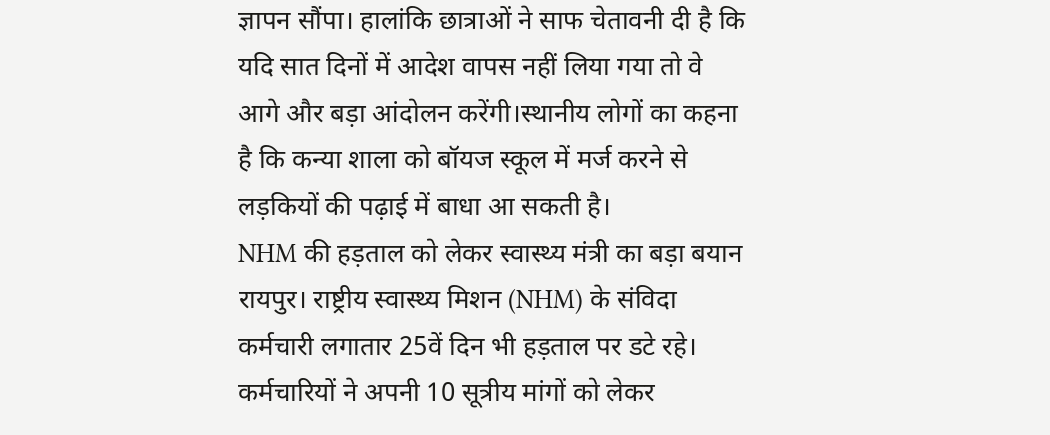ज्ञापन सौंपा। हालांकि छात्राओं ने साफ चेतावनी दी है कि यदि सात दिनों में आदेश वापस नहीं लिया गया तो वे आगे और बड़ा आंदोलन करेंगी।स्थानीय लोगों का कहना है कि कन्या शाला को बॉयज स्कूल में मर्ज करने से लड़कियों की पढ़ाई में बाधा आ सकती है।
NHM की हड़ताल को लेकर स्वास्थ्य मंत्री का बड़ा बयान
रायपुर। राष्ट्रीय स्वास्थ्य मिशन (NHM) के संविदा कर्मचारी लगातार 25वें दिन भी हड़ताल पर डटे रहे। कर्मचारियों ने अपनी 10 सूत्रीय मांगों को लेकर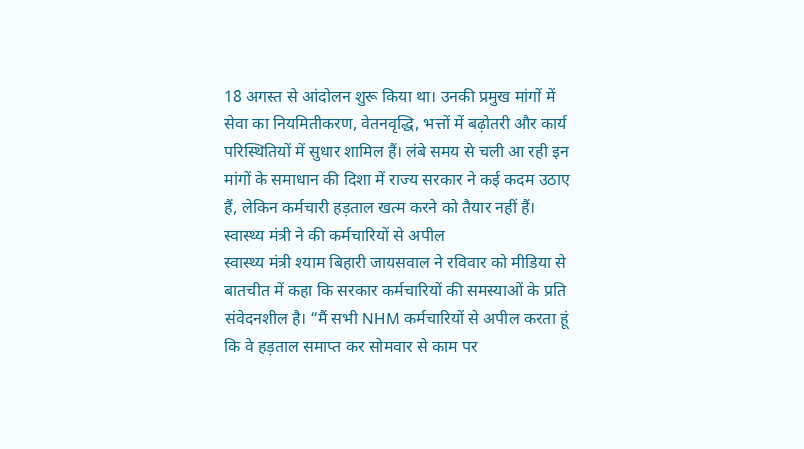18 अगस्त से आंदोलन शुरू किया था। उनकी प्रमुख मांगों में सेवा का नियमितीकरण, वेतनवृद्धि, भत्तों में बढ़ोतरी और कार्य परिस्थितियों में सुधार शामिल हैं। लंबे समय से चली आ रही इन मांगों के समाधान की दिशा में राज्य सरकार ने कई कदम उठाए हैं, लेकिन कर्मचारी हड़ताल खत्म करने को तैयार नहीं हैं।
स्वास्थ्य मंत्री ने की कर्मचारियों से अपील
स्वास्थ्य मंत्री श्याम बिहारी जायसवाल ने रविवार को मीडिया से बातचीत में कहा कि सरकार कर्मचारियों की समस्याओं के प्रति संवेदनशील है। “मैं सभी NHM कर्मचारियों से अपील करता हूं कि वे हड़ताल समाप्त कर सोमवार से काम पर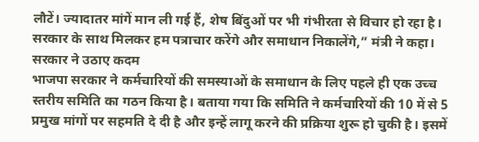लौटें। ज्यादातर मांगें मान ली गई हैं, शेष बिंदुओं पर भी गंभीरता से विचार हो रहा है। सरकार के साथ मिलकर हम पत्राचार करेंगे और समाधान निकालेंगे,” मंत्री ने कहा।
सरकार ने उठाए कदम
भाजपा सरकार ने कर्मचारियों की समस्याओं के समाधान के लिए पहले ही एक उच्च स्तरीय समिति का गठन किया है। बताया गया कि समिति ने कर्मचारियों की 10 में से 5 प्रमुख मांगों पर सहमति दे दी है और इन्हें लागू करने की प्रक्रिया शुरू हो चुकी है। इसमें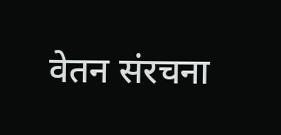वेतन संरचना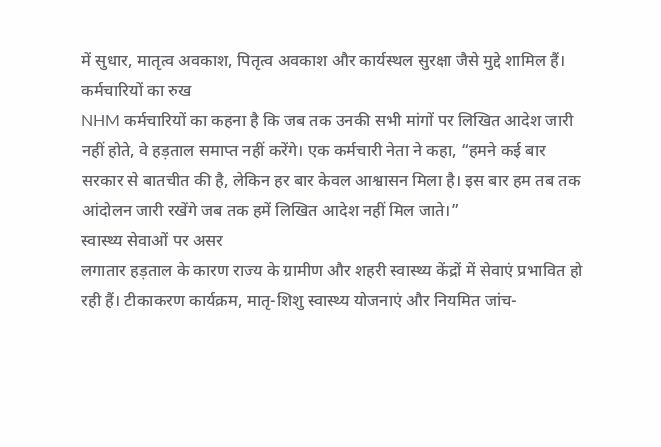में सुधार, मातृत्व अवकाश, पितृत्व अवकाश और कार्यस्थल सुरक्षा जैसे मुद्दे शामिल हैं।
कर्मचारियों का रुख
NHM कर्मचारियों का कहना है कि जब तक उनकी सभी मांगों पर लिखित आदेश जारी नहीं होते, वे हड़ताल समाप्त नहीं करेंगे। एक कर्मचारी नेता ने कहा, “हमने कई बार सरकार से बातचीत की है, लेकिन हर बार केवल आश्वासन मिला है। इस बार हम तब तक आंदोलन जारी रखेंगे जब तक हमें लिखित आदेश नहीं मिल जाते।”
स्वास्थ्य सेवाओं पर असर
लगातार हड़ताल के कारण राज्य के ग्रामीण और शहरी स्वास्थ्य केंद्रों में सेवाएं प्रभावित हो रही हैं। टीकाकरण कार्यक्रम, मातृ-शिशु स्वास्थ्य योजनाएं और नियमित जांच-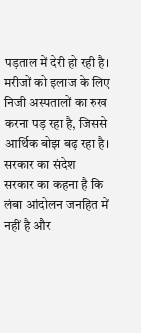पड़ताल में देरी हो रही है। मरीजों को इलाज के लिए निजी अस्पतालों का रुख करना पड़ रहा है, जिससे आर्थिक बोझ बढ़ रहा है।
सरकार का संदेश
सरकार का कहना है कि लंबा आंदोलन जनहित में नहीं है और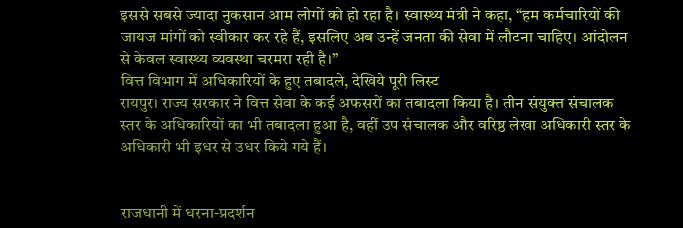इससे सबसे ज्यादा नुकसान आम लोगों को हो रहा है। स्वास्थ्य मंत्री ने कहा, “हम कर्मचारियों की जायज मांगों को स्वीकार कर रहे हैं, इसलिए अब उन्हें जनता की सेवा में लौटना चाहिए। आंदोलन से केवल स्वास्थ्य व्यवस्था चरमरा रही है।”
वित्त विभाग में अधिकारियों के हुए तबादले, देखिये पूरी लिस्ट
रायपुर। राज्य सरकार ने वित्त सेवा के कई अफसरों का तबादला किया है। तीन संयुक्त संचालक स्तर के अधिकारियों का भी तबादला हुआ है, वहीं उप संचालक और वरिष्ठ लेखा अधिकारी स्तर के अधिकारी भी इधर से उधर किये गये हैं।


राजधानी में धरना-प्रदर्शन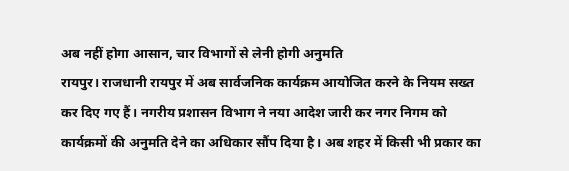अब नहीं होगा आसान, चार विभागों से लेनी होगी अनुमति
रायपुर। राजधानी रायपुर में अब सार्वजनिक कार्यक्रम आयोजित करने के नियम सख्त कर दिए गए हैं। नगरीय प्रशासन विभाग ने नया आदेश जारी कर नगर निगम को कार्यक्रमों की अनुमति देने का अधिकार सौंप दिया है। अब शहर में किसी भी प्रकार का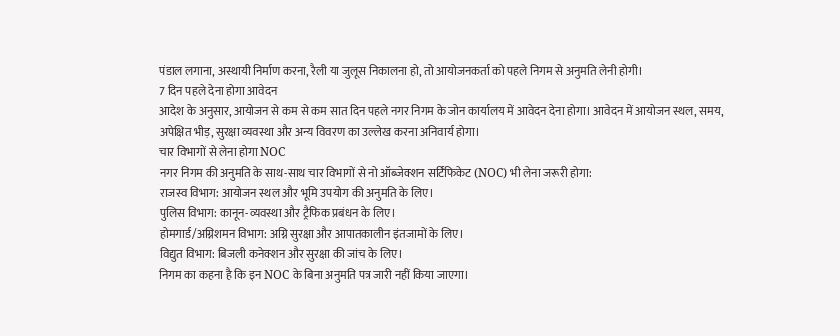पंडाल लगाना, अस्थायी निर्माण करना, रैली या जुलूस निकालना हो, तो आयोजनकर्ता को पहले निगम से अनुमति लेनी होगी।
7 दिन पहले देना होगा आवेदन
आदेश के अनुसार, आयोजन से कम से कम सात दिन पहले नगर निगम के जोन कार्यालय में आवेदन देना होगा। आवेदन में आयोजन स्थल, समय, अपेक्षित भीड़, सुरक्षा व्यवस्था और अन्य विवरण का उल्लेख करना अनिवार्य होगा।
चार विभागों से लेना होगा NOC
नगर निगम की अनुमति के साथ-साथ चार विभागों से नो ऑब्जेक्शन सर्टिफिकेट (NOC) भी लेना जरूरी होगा:
राजस्व विभाग: आयोजन स्थल और भूमि उपयोग की अनुमति के लिए।
पुलिस विभाग: कानून-व्यवस्था और ट्रैफिक प्रबंधन के लिए।
होमगार्ड/अग्निशमन विभाग: अग्नि सुरक्षा और आपातकालीन इंतजामों के लिए।
विद्युत विभाग: बिजली कनेक्शन और सुरक्षा की जांच के लिए।
निगम का कहना है कि इन NOC के बिना अनुमति पत्र जारी नहीं किया जाएगा।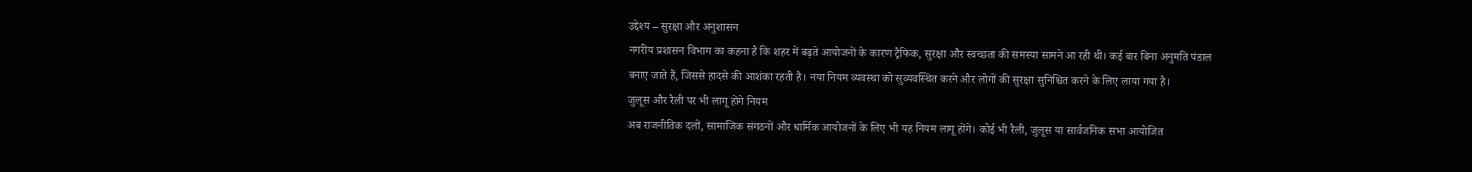उद्देश्य – सुरक्षा और अनुशासन
नगरीय प्रशासन विभाग का कहना है कि शहर में बढ़ते आयोजनों के कारण ट्रैफिक, सुरक्षा और स्वच्छता की समस्या सामने आ रही थी। कई बार बिना अनुमति पंडाल बनाए जाते हैं, जिससे हादसे की आशंका रहती है। नया नियम व्यवस्था को सुव्यवस्थित करने और लोगों की सुरक्षा सुनिश्चित करने के लिए लाया गया है।
जुलूस और रैली पर भी लागू होंगे नियम
अब राजनीतिक दलों, सामाजिक संगठनों और धार्मिक आयोजनों के लिए भी यह नियम लागू होंगे। कोई भी रैली, जुलूस या सार्वजनिक सभा आयोजित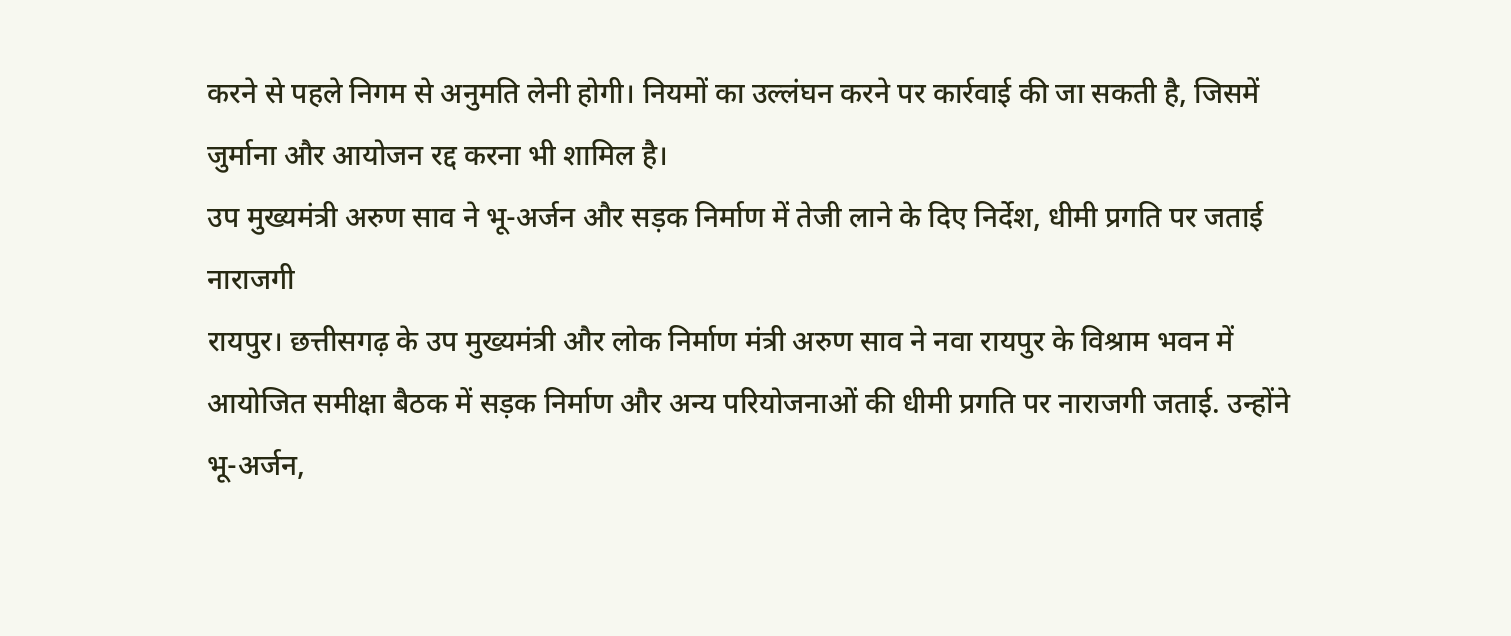करने से पहले निगम से अनुमति लेनी होगी। नियमों का उल्लंघन करने पर कार्रवाई की जा सकती है, जिसमें जुर्माना और आयोजन रद्द करना भी शामिल है।
उप मुख्यमंत्री अरुण साव ने भू-अर्जन और सड़क निर्माण में तेजी लाने के दिए निर्देश, धीमी प्रगति पर जताई नाराजगी
रायपुर। छत्तीसगढ़ के उप मुख्यमंत्री और लोक निर्माण मंत्री अरुण साव ने नवा रायपुर के विश्राम भवन में आयोजित समीक्षा बैठक में सड़क निर्माण और अन्य परियोजनाओं की धीमी प्रगति पर नाराजगी जताई. उन्होंने भू-अर्जन,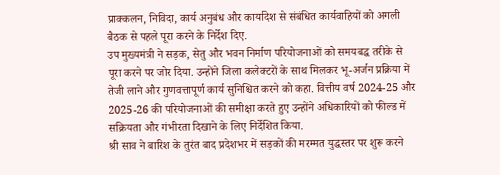प्राक्कलन, निविदा, कार्य अनुबंध और कार्यादेश से संबंधित कार्यवाहियों को अगली बैठक से पहले पूरा करने के निर्देश दिए.
उप मुख्यमंत्री ने सड़क, सेतु और भवन निर्माण परियोजनाओं को समयबद्ध तरीके से पूरा करने पर जोर दिया. उन्होंने जिला कलेक्टरों के साथ मिलकर भू-अर्जन प्रक्रिया में तेजी लाने और गुणवत्तापूर्ण कार्य सुनिश्चित करने को कहा. वित्तीय वर्ष 2024-25 और 2025-26 की परियोजनाओं की समीक्षा करते हुए उन्होंने अधिकारियों को फील्ड में सक्रियता और गंभीरता दिखाने के लिए निर्देशित किया.
श्री साव ने बारिश के तुरंत बाद प्रदेशभर में सड़कों की मरम्मत युद्धस्तर पर शुरू करने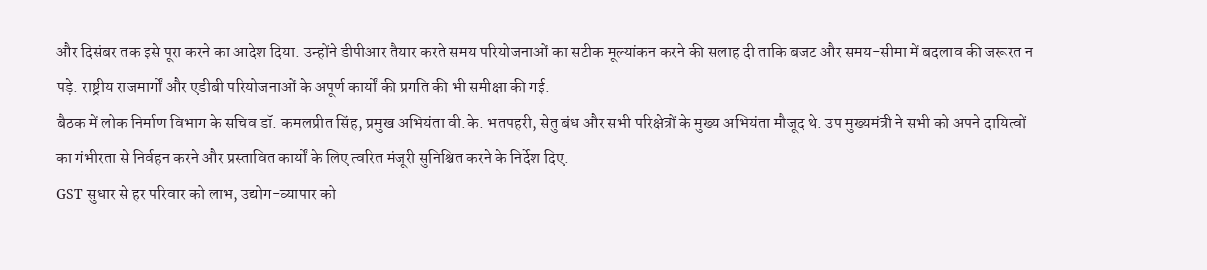और दिसंबर तक इसे पूरा करने का आदेश दिया. उन्होंने डीपीआर तैयार करते समय परियोजनाओं का सटीक मूल्यांकन करने की सलाह दी ताकि बजट और समय-सीमा में बदलाव की जरूरत न पड़े. राष्ट्रीय राजमार्गों और एडीबी परियोजनाओं के अपूर्ण कार्यों की प्रगति की भी समीक्षा की गई.
बैठक में लोक निर्माण विभाग के सचिव डॉ. कमलप्रीत सिंह, प्रमुख अभियंता वी.के. भतपहरी, सेतु बंध और सभी परिक्षेत्रों के मुख्य अभियंता मौजूद थे. उप मुख्यमंत्री ने सभी को अपने दायित्वों का गंभीरता से निर्वहन करने और प्रस्तावित कार्यों के लिए त्वरित मंजूरी सुनिश्चित करने के निर्देश दिए.
GST सुधार से हर परिवार को लाभ, उद्योग-व्यापार को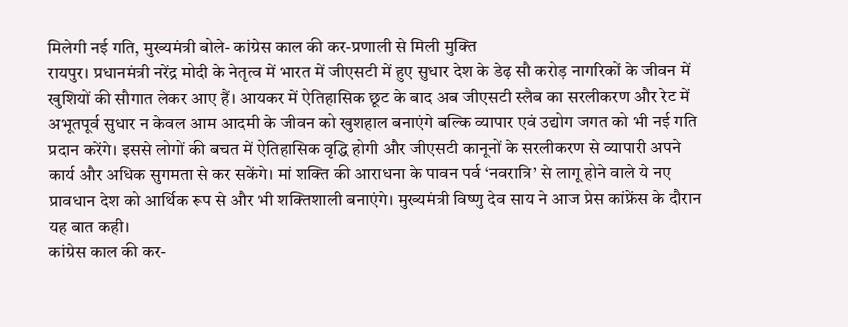मिलेगी नई गति, मुख्यमंत्री बोले- कांग्रेस काल की कर-प्रणाली से मिली मुक्ति
रायपुर। प्रधानमंत्री नरेंद्र मोदी के नेतृत्व में भारत में जीएसटी में हुए सुधार देश के डेढ़ सौ करोड़ नागरिकों के जीवन में खुशियों की सौगात लेकर आए हैं। आयकर में ऐतिहासिक छूट के बाद अब जीएसटी स्लैब का सरलीकरण और रेट में अभूतपूर्व सुधार न केवल आम आदमी के जीवन को खुशहाल बनाएंगे बल्कि व्यापार एवं उद्योग जगत को भी नई गति प्रदान करेंगे। इससे लोगों की बचत में ऐतिहासिक वृद्धि होगी और जीएसटी कानूनों के सरलीकरण से व्यापारी अपने कार्य और अधिक सुगमता से कर सकेंगे। मां शक्ति की आराधना के पावन पर्व ‘नवरात्रि’ से लागू होने वाले ये नए प्रावधान देश को आर्थिक रूप से और भी शक्तिशाली बनाएंगे। मुख्यमंत्री विष्णु देव साय ने आज प्रेस कांफ्रेंस के दौरान यह बात कही।
कांग्रेस काल की कर-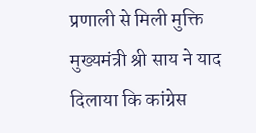प्रणाली से मिली मुक्ति
मुख्यमंत्री श्री साय ने याद दिलाया कि कांग्रेस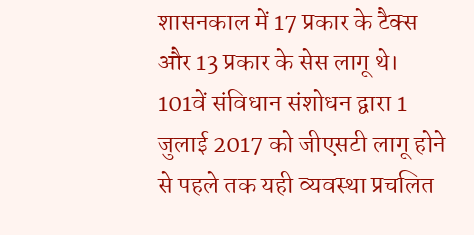शासनकाल में 17 प्रकार के टैक्स और 13 प्रकार के सेस लागू थे। 101वें संविधान संशोधन द्वारा 1 जुलाई 2017 को जीएसटी लागू होने से पहले तक यही व्यवस्था प्रचलित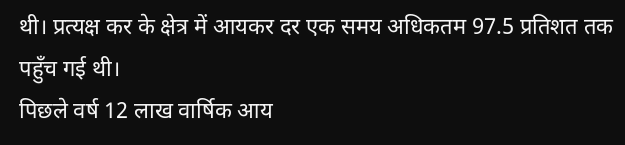थी। प्रत्यक्ष कर के क्षेत्र में आयकर दर एक समय अधिकतम 97.5 प्रतिशत तक पहुँच गई थी।
पिछले वर्ष 12 लाख वार्षिक आय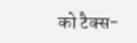को टैक्स-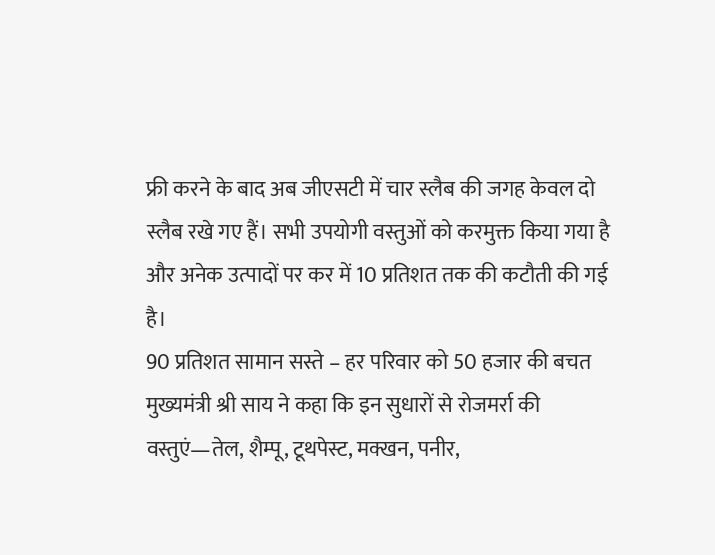फ्री करने के बाद अब जीएसटी में चार स्लैब की जगह केवल दो स्लैब रखे गए हैं। सभी उपयोगी वस्तुओं को करमुक्त किया गया है और अनेक उत्पादों पर कर में 10 प्रतिशत तक की कटौती की गई है।
90 प्रतिशत सामान सस्ते – हर परिवार को 50 हजार की बचत
मुख्यमंत्री श्री साय ने कहा कि इन सुधारों से रोजमर्रा की वस्तुएं—तेल, शैम्पू, टूथपेस्ट, मक्खन, पनीर,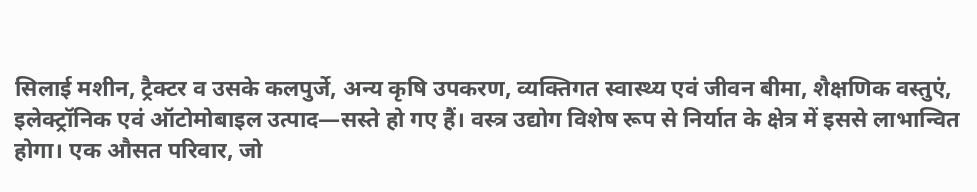सिलाई मशीन, ट्रैक्टर व उसके कलपुर्जे, अन्य कृषि उपकरण, व्यक्तिगत स्वास्थ्य एवं जीवन बीमा, शैक्षणिक वस्तुएं, इलेक्ट्रॉनिक एवं ऑटोमोबाइल उत्पाद—सस्ते हो गए हैं। वस्त्र उद्योग विशेष रूप से निर्यात के क्षेत्र में इससे लाभान्वित होगा। एक औसत परिवार, जो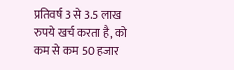प्रतिवर्ष 3 से 3.5 लाख रुपये खर्च करता है, को कम से कम 50 हजार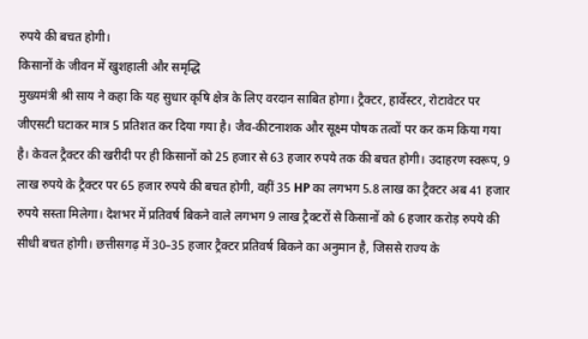रुपये की बचत होगी।
किसानों के जीवन में खुशहाली और समृद्धि
मुख्यमंत्री श्री साय ने कहा कि यह सुधार कृषि क्षेत्र के लिए वरदान साबित होगा। ट्रैक्टर, हार्वेस्टर, रोटावेटर पर जीएसटी घटाकर मात्र 5 प्रतिशत कर दिया गया है। जैव-कीटनाशक और सूक्ष्म पोषक तत्वों पर कर कम किया गया है। केवल ट्रैक्टर की खरीदी पर ही किसानों को 25 हजार से 63 हजार रुपये तक की बचत होगी। उदाहरण स्वरूप, 9 लाख रुपये के ट्रैक्टर पर 65 हजार रुपये की बचत होगी, वहीं 35 HP का लगभग 5.8 लाख का ट्रैक्टर अब 41 हजार रुपये सस्ता मिलेगा। देशभर में प्रतिवर्ष बिकने वाले लगभग 9 लाख ट्रैक्टरों से किसानों को 6 हजार करोड़ रुपये की सीधी बचत होगी। छत्तीसगढ़ में 30–35 हजार ट्रैक्टर प्रतिवर्ष बिकने का अनुमान है, जिससे राज्य के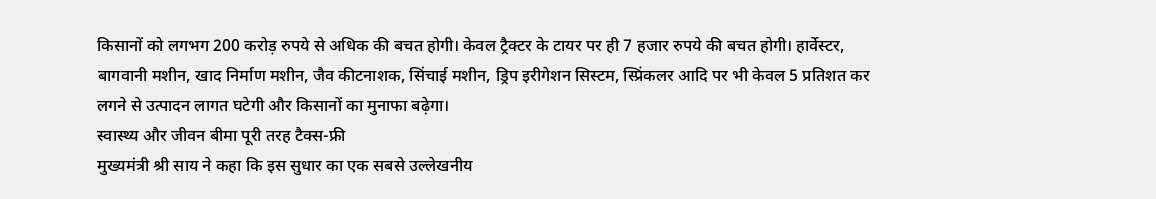किसानों को लगभग 200 करोड़ रुपये से अधिक की बचत होगी। केवल ट्रैक्टर के टायर पर ही 7 हजार रुपये की बचत होगी। हार्वेस्टर, बागवानी मशीन, खाद निर्माण मशीन, जैव कीटनाशक, सिंचाई मशीन, ड्रिप इरीगेशन सिस्टम, स्प्रिंकलर आदि पर भी केवल 5 प्रतिशत कर लगने से उत्पादन लागत घटेगी और किसानों का मुनाफा बढ़ेगा।
स्वास्थ्य और जीवन बीमा पूरी तरह टैक्स-फ्री
मुख्यमंत्री श्री साय ने कहा कि इस सुधार का एक सबसे उल्लेखनीय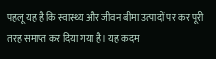पहलू यह है कि स्वास्थ्य और जीवन बीमा उत्पादों पर कर पूरी तरह समाप्त कर दिया गया है। यह कदम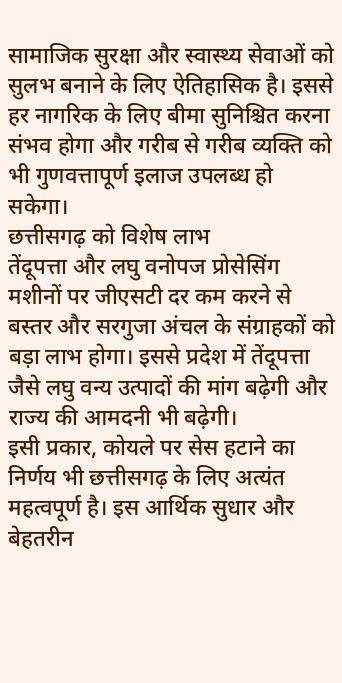सामाजिक सुरक्षा और स्वास्थ्य सेवाओं को सुलभ बनाने के लिए ऐतिहासिक है। इससे हर नागरिक के लिए बीमा सुनिश्चित करना संभव होगा और गरीब से गरीब व्यक्ति को भी गुणवत्तापूर्ण इलाज उपलब्ध हो सकेगा।
छत्तीसगढ़ को विशेष लाभ
तेंदूपत्ता और लघु वनोपज प्रोसेसिंग मशीनों पर जीएसटी दर कम करने से बस्तर और सरगुजा अंचल के संग्राहकों को बड़ा लाभ होगा। इससे प्रदेश में तेंदूपत्ता जैसे लघु वन्य उत्पादों की मांग बढ़ेगी और राज्य की आमदनी भी बढ़ेगी।
इसी प्रकार, कोयले पर सेस हटाने का निर्णय भी छत्तीसगढ़ के लिए अत्यंत महत्वपूर्ण है। इस आर्थिक सुधार और बेहतरीन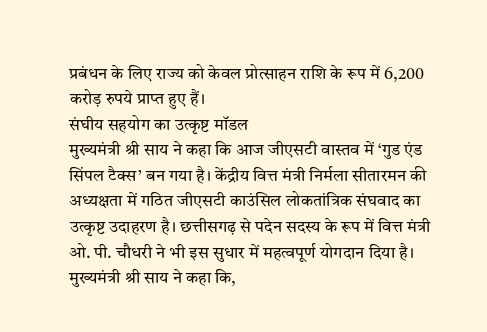प्रबंधन के लिए राज्य को केवल प्रोत्साहन राशि के रूप में 6,200 करोड़ रुपये प्राप्त हुए हैं।
संघीय सहयोग का उत्कृष्ट मॉडल
मुख्यमंत्री श्री साय ने कहा कि आज जीएसटी वास्तव में ‘गुड एंड सिंपल टैक्स’ बन गया है। केंद्रीय वित्त मंत्री निर्मला सीतारमन की अध्यक्षता में गठित जीएसटी काउंसिल लोकतांत्रिक संघवाद का उत्कृष्ट उदाहरण है। छत्तीसगढ़ से पदेन सदस्य के रूप में वित्त मंत्री ओ. पी. चौधरी ने भी इस सुधार में महत्वपूर्ण योगदान दिया है।
मुख्यमंत्री श्री साय ने कहा कि,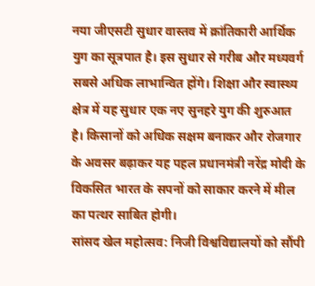नया जीएसटी सुधार वास्तव में क्रांतिकारी आर्थिक युग का सूत्रपात है। इस सुधार से गरीब और मध्यवर्ग सबसे अधिक लाभान्वित होंगे। शिक्षा और स्वास्थ्य क्षेत्र में यह सुधार एक नए सुनहरे युग की शुरुआत है। किसानों को अधिक सक्षम बनाकर और रोजगार के अवसर बढ़ाकर यह पहल प्रधानमंत्री नरेंद्र मोदी के विकसित भारत के सपनों को साकार करने में मील का पत्थर साबित होगी।
सांसद खेल महोत्सव: निजी विश्वविद्यालयों को सौंपी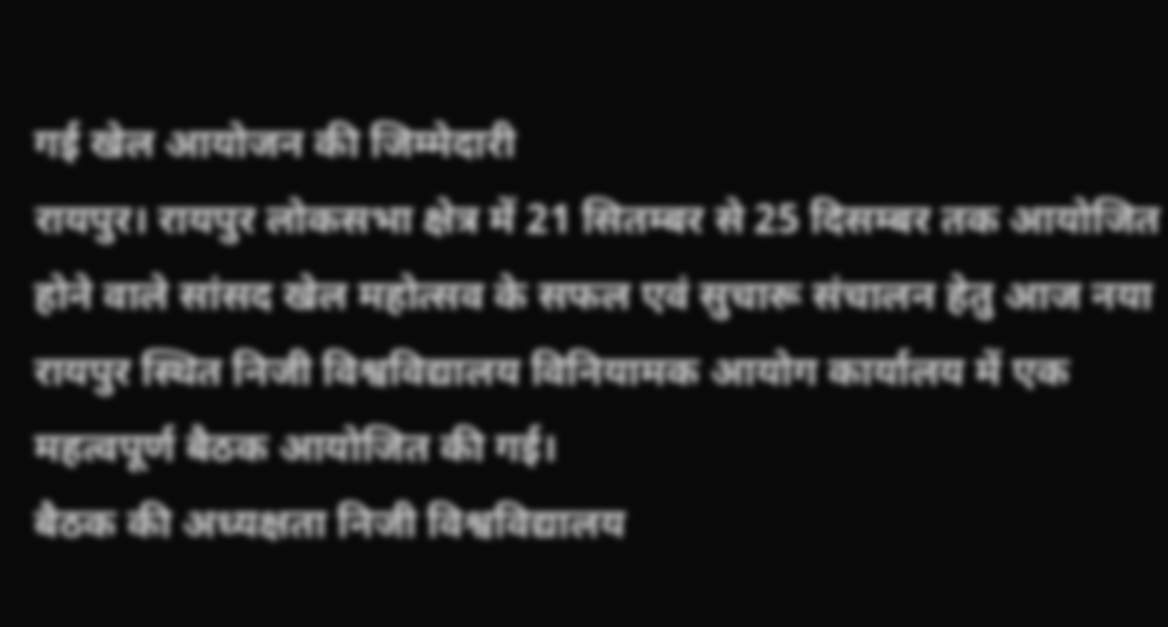गई खेल आयोजन की जिम्मेदारी
रायपुर। रायपुर लोकसभा क्षेत्र में 21 सितम्बर से 25 दिसम्बर तक आयोजित होने वाले सांसद खेल महोत्सव के सफल एवं सुचारू संचालन हेतु आज नया रायपुर स्थित निजी विश्वविद्यालय विनियामक आयोग कार्यालय में एक महत्वपूर्ण बैठक आयोजित की गई।
बैठक की अध्यक्षता निजी विश्वविद्यालय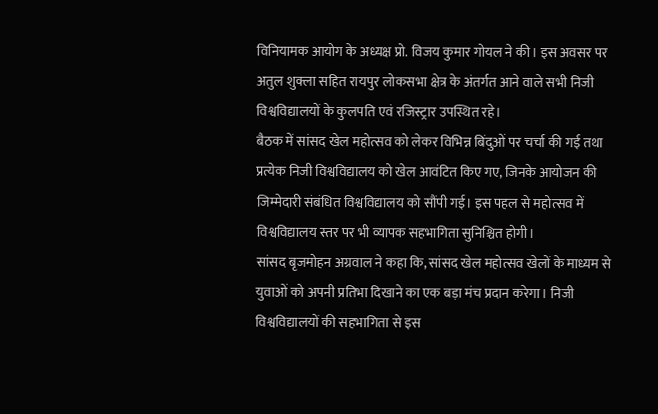विनियामक आयोग के अध्यक्ष प्रो. विजय कुमार गोयल ने की। इस अवसर पर अतुल शुक्ला सहित रायपुर लोकसभा क्षेत्र के अंतर्गत आने वाले सभी निजी विश्वविद्यालयों के कुलपति एवं रजिस्ट्रार उपस्थित रहे।
बैठक में सांसद खेल महोत्सव को लेकर विभिन्न बिंदुओं पर चर्चा की गई तथा प्रत्येक निजी विश्वविद्यालय को खेल आवंटित किए गए, जिनके आयोजन की जिम्मेदारी संबंधित विश्वविद्यालय को सौंपी गई। इस पहल से महोत्सव में विश्वविद्यालय स्तर पर भी व्यापक सहभागिता सुनिश्चित होगी।
सांसद बृजमोहन अग्रवाल ने कहा कि, सांसद खेल महोत्सव खेलों के माध्यम से युवाओं को अपनी प्रतिभा दिखाने का एक बड़ा मंच प्रदान करेगा। निजी विश्वविद्यालयों की सहभागिता से इस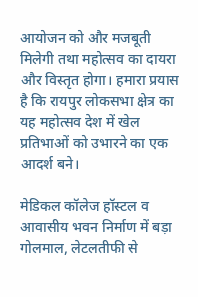आयोजन को और मजबूती मिलेगी तथा महोत्सव का दायरा और विस्तृत होगा। हमारा प्रयास है कि रायपुर लोकसभा क्षेत्र का यह महोत्सव देश में खेल प्रतिभाओं को उभारने का एक आदर्श बने।

मेडिकल कॉलेज हॉस्टल व आवासीय भवन निर्माण में बड़ा गोलमाल, लेटलतीफी से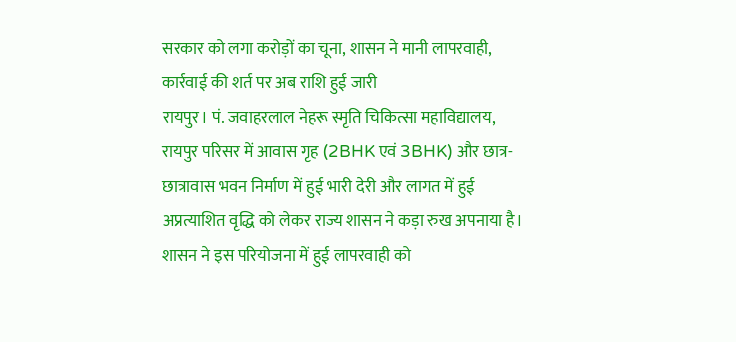सरकार को लगा करोड़ों का चूना, शासन ने मानी लापरवाही, कार्रवाई की शर्त पर अब राशि हुई जारी
रायपुर। पं. जवाहरलाल नेहरू स्मृति चिकित्सा महाविद्यालय, रायपुर परिसर में आवास गृह (2BHK एवं 3BHK) और छात्र-छात्रावास भवन निर्माण में हुई भारी देरी और लागत में हुई अप्रत्याशित वृद्धि को लेकर राज्य शासन ने कड़ा रुख अपनाया है। शासन ने इस परियोजना में हुई लापरवाही को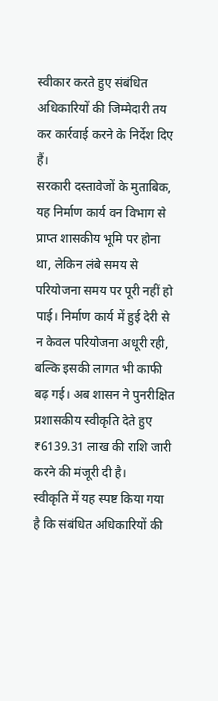स्वीकार करते हुए संबंधित अधिकारियों की जिम्मेदारी तय कर कार्रवाई करने के निर्देश दिए हैं।
सरकारी दस्तावेजों के मुताबिक, यह निर्माण कार्य वन विभाग से प्राप्त शासकीय भूमि पर होना था, लेकिन लंबे समय से परियोजना समय पर पूरी नहीं हो पाई। निर्माण कार्य में हुई देरी से न केवल परियोजना अधूरी रही, बल्कि इसकी लागत भी काफी बढ़ गई। अब शासन ने पुनरीक्षित प्रशासकीय स्वीकृति देते हुए ₹6139.31 लाख की राशि जारी करने की मंजूरी दी है।
स्वीकृति में यह स्पष्ट किया गया है कि संबंधित अधिकारियों की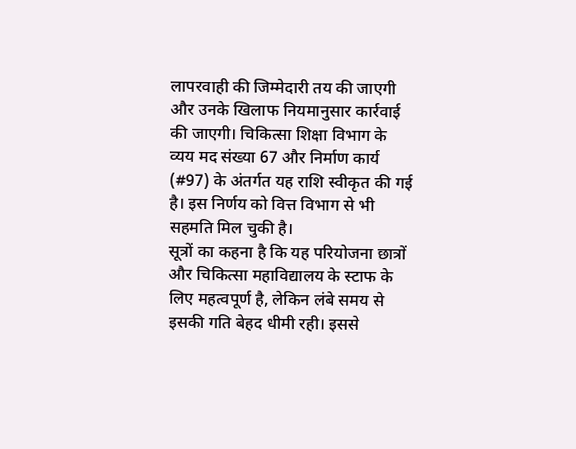लापरवाही की जिम्मेदारी तय की जाएगी और उनके खिलाफ नियमानुसार कार्रवाई की जाएगी। चिकित्सा शिक्षा विभाग के व्यय मद संख्या 67 और निर्माण कार्य (#97) के अंतर्गत यह राशि स्वीकृत की गई है। इस निर्णय को वित्त विभाग से भी सहमति मिल चुकी है।
सूत्रों का कहना है कि यह परियोजना छात्रों और चिकित्सा महाविद्यालय के स्टाफ के लिए महत्वपूर्ण है, लेकिन लंबे समय से इसकी गति बेहद धीमी रही। इससे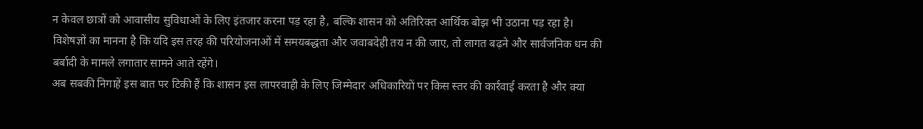न केवल छात्रों को आवासीय सुविधाओं के लिए इंतजार करना पड़ रहा है, बल्कि शासन को अतिरिक्त आर्थिक बोझ भी उठाना पड़ रहा है।
विशेषज्ञों का मानना है कि यदि इस तरह की परियोजनाओं में समयबद्धता और जवाबदेही तय न की जाए, तो लागत बढ़ने और सार्वजनिक धन की बर्बादी के मामले लगातार सामने आते रहेंगे।
अब सबकी निगाहें इस बात पर टिकी हैं कि शासन इस लापरवाही के लिए जिम्मेदार अधिकारियों पर किस स्तर की कार्रवाई करता है और क्या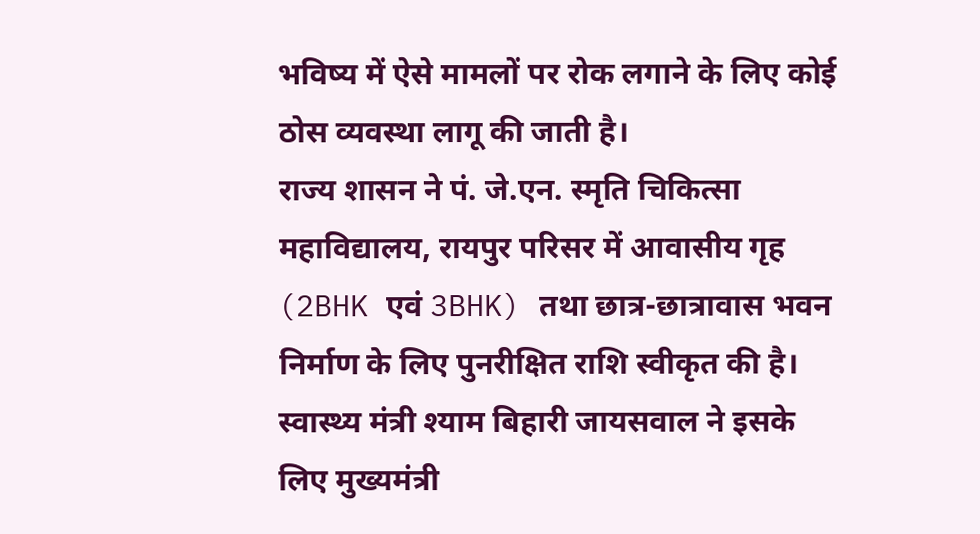भविष्य में ऐसे मामलों पर रोक लगाने के लिए कोई ठोस व्यवस्था लागू की जाती है।
राज्य शासन ने पं. जे.एन. स्मृति चिकित्सा महाविद्यालय, रायपुर परिसर में आवासीय गृह (2BHK एवं 3BHK) तथा छात्र-छात्रावास भवन निर्माण के लिए पुनरीक्षित राशि स्वीकृत की है। स्वास्थ्य मंत्री श्याम बिहारी जायसवाल ने इसके लिए मुख्यमंत्री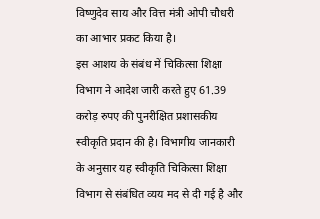विष्णुदेव साय और वित्त मंत्री ओपी चौधरी का आभार प्रकट किया है।
इस आशय के संबंध में चिकित्सा शिक्षा विभाग ने आदेश जारी करते हुए 61.39 करोड़ रुपए की पुनरीक्षित प्रशासकीय स्वीकृति प्रदान की है। विभागीय जानकारी के अनुसार यह स्वीकृति चिकित्सा शिक्षा विभाग से संबंधित व्यय मद से दी गई है और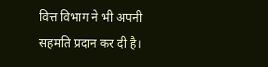वित्त विभाग ने भी अपनी सहमति प्रदान कर दी है।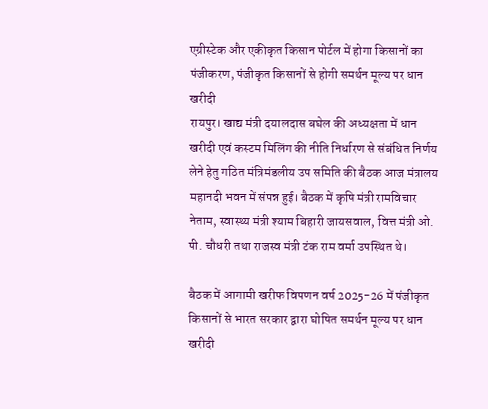एग्रीस्टेक और एकीकृत किसान पोर्टल में होगा किसानों का पंजीकरण, पंजीकृत किसानों से होगी समर्थन मूल्य पर धान खरीदी
रायपुर। खाद्य मंत्री दयालदास बघेल की अध्यक्षता में धान खरीदी एवं कस्टम मिलिंग की नीति निर्धारण से संबंधित निर्णय लेने हेतु गठित मंत्रिमंडलीय उप समिति की बैठक आज मंत्रालय महानदी भवन में संपन्न हुई। बैठक में कृषि मंत्री रामविचार नेताम, स्वास्थ्य मंत्री श्याम बिहारी जायसवाल, वित्त मंत्री ओ. पी. चौधरी तथा राजस्व मंत्री टंक राम वर्मा उपस्थित थे।

बैठक में आगामी खरीफ विपणन वर्ष 2025-26 में पंजीकृत किसानों से भारत सरकार द्वारा घोषित समर्थन मूल्य पर धान खरीदी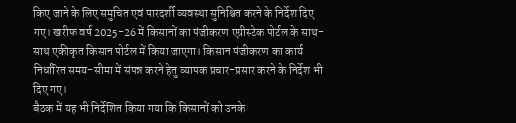किए जाने के लिए समुचित एवं पारदर्शी व्यवस्था सुनिश्चित करने के निर्देश दिए गए। खरीफ वर्ष 2025-26 में किसानों का पंजीकरण एग्रीस्टेक पोर्टल के साथ-साथ एकीकृत किसान पोर्टल में किया जाएगा। किसान पंजीकरण का कार्य निर्धारित समय-सीमा में संपन्न करने हेतु व्यापक प्रचार-प्रसार करने के निर्देश भी दिए गए।
बैठक में यह भी निर्देशित किया गया कि किसानों को उनके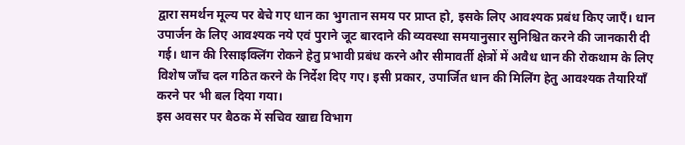द्वारा समर्थन मूल्य पर बेचे गए धान का भुगतान समय पर प्राप्त हो, इसके लिए आवश्यक प्रबंध किए जाएँ। धान उपार्जन के लिए आवश्यक नये एवं पुराने जूट बारदाने की व्यवस्था समयानुसार सुनिश्चित करने की जानकारी दी गई। धान की रिसाइक्लिंग रोकने हेतु प्रभावी प्रबंध करने और सीमावर्ती क्षेत्रों में अवैध धान की रोकथाम के लिए विशेष जाँच दल गठित करने के निर्देश दिए गए। इसी प्रकार, उपार्जित धान की मिलिंग हेतु आवश्यक तैयारियाँ करने पर भी बल दिया गया।
इस अवसर पर बैठक में सचिव खाद्य विभाग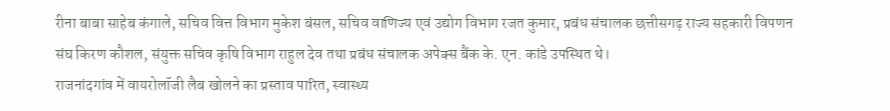रीना बाबा साहेब कंगाले, सचिव वित्त विभाग मुकेश बंसल, सचिव वाणिज्य एवं उद्योग विभाग रजत कुमार, प्रबंध संचालक छत्तीसगढ़ राज्य सहकारी विपणन संघ किरण कौशल, संयुक्त सचिव कृषि विभाग राहुल देव तथा प्रबंध संचालक अपेक्स बैंक के. एन. कांडे उपस्थित थे।
राजनांदगांव में वायरोलॉजी लैब खोलने का प्रस्ताव पारित, स्वास्थ्य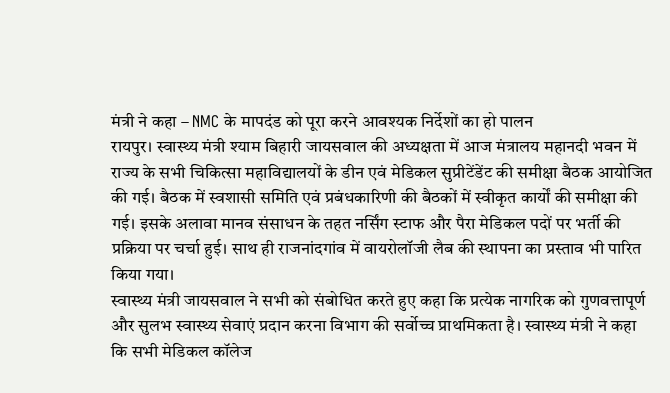मंत्री ने कहा – NMC के मापदंड को पूरा करने आवश्यक निर्देशों का हो पालन
रायपुर। स्वास्थ्य मंत्री श्याम बिहारी जायसवाल की अध्यक्षता में आज मंत्रालय महानदी भवन में राज्य के सभी चिकित्सा महाविद्यालयों के डीन एवं मेडिकल सुप्रीटेंडेंट की समीक्षा बैठक आयोजित की गई। बैठक में स्वशासी समिति एवं प्रबंधकारिणी की बैठकों में स्वीकृत कार्यों की समीक्षा की गई। इसके अलावा मानव संसाधन के तहत नर्सिंग स्टाफ और पैरा मेडिकल पदों पर भर्ती की प्रक्रिया पर चर्चा हुई। साथ ही राजनांदगांव में वायरोलॉजी लैब की स्थापना का प्रस्ताव भी पारित किया गया।
स्वास्थ्य मंत्री जायसवाल ने सभी को संबोधित करते हुए कहा कि प्रत्येक नागरिक को गुणवत्तापूर्ण और सुलभ स्वास्थ्य सेवाएं प्रदान करना विभाग की सर्वोच्च प्राथमिकता है। स्वास्थ्य मंत्री ने कहा कि सभी मेडिकल कॉलेज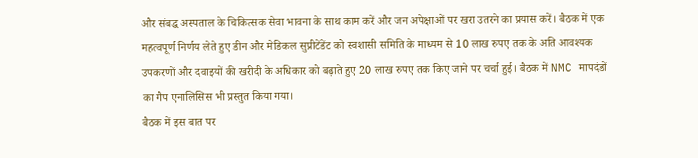और संबद्ध अस्पताल के चिकित्सक सेवा भावना के साथ काम करें और जन अपेक्षाओं पर खरा उतरने का प्रयास करें। बैठक में एक महत्वपूर्ण निर्णय लेते हुए डीन और मेडिकल सुप्रीटेंडेंट को स्वशासी समिति के माध्यम से 10 लाख रुपए तक के अति आवश्यक उपकरणों और दवाइयों की खरीदी के अधिकार को बढ़ाते हुए 20 लाख रुपए तक किए जाने पर चर्चा हुई। बैठक में NMC मापदंडों का गैप एनालिसिस भी प्रस्तुत किया गया।
बैठक में इस बात पर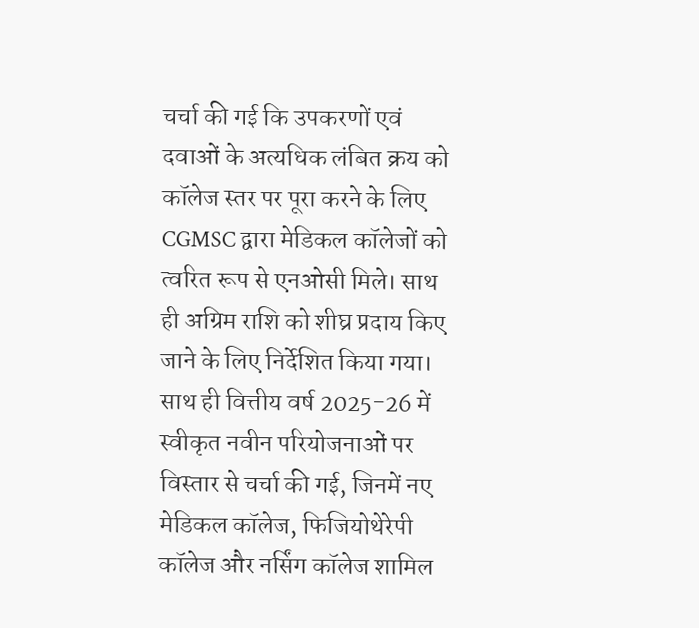चर्चा की गई कि उपकरणों एवं दवाओं के अत्यधिक लंबित क्रय को कॉलेज स्तर पर पूरा करने के लिए CGMSC द्वारा मेडिकल कॉलेजों को त्वरित रूप से एनओसी मिले। साथ ही अग्रिम राशि को शीघ्र प्रदाय किए जाने के लिए निर्देशित किया गया। साथ ही वित्तीय वर्ष 2025-26 में स्वीकृत नवीन परियोजनाओं पर विस्तार से चर्चा की गई, जिनमें नए मेडिकल कॉलेज, फिजियोथेरेपी कॉलेज और नर्सिंग कॉलेज शामिल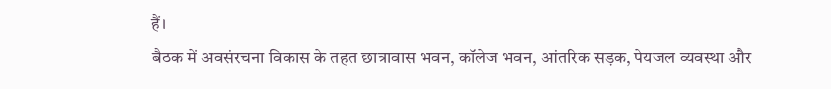हैं।
बैठक में अवसंरचना विकास के तहत छात्रावास भवन, कॉलेज भवन, आंतरिक सड़क, पेयजल व्यवस्था और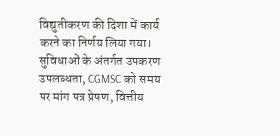विद्युतीकरण की दिशा में कार्य करने का निर्णय लिया गया। सुविधाओं के अंतर्गत उपकरण उपलब्धता, CGMSC को समय पर मांग पत्र प्रेषण, वित्तीय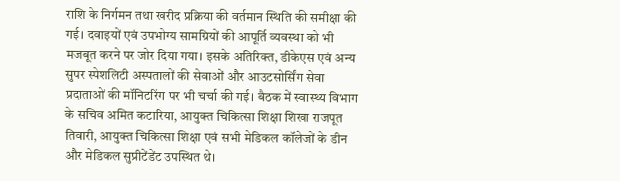राशि के निर्गमन तथा खरीद प्रक्रिया की वर्तमान स्थिति की समीक्षा की गई। दवाइयों एवं उपभोग्य सामग्रियों की आपूर्ति व्यवस्था को भी मजबूत करने पर जोर दिया गया। इसके अतिरिक्त, डीकेएस एवं अन्य सुपर स्पेशलिटी अस्पतालों की सेवाओं और आउटसोर्सिंग सेवा प्रदाताओं की मॉनिटरिंग पर भी चर्चा की गई। बैठक में स्वास्थ्य विभाग के सचिव अमित कटारिया, आयुक्त चिकित्सा शिक्षा शिखा राजपूत तिवारी, आयुक्त चिकित्सा शिक्षा एवं सभी मेडिकल कॉलेजों के डीन और मेडिकल सुप्रीटेंडेंट उपस्थित थे।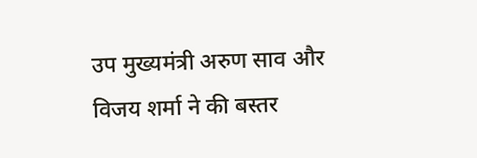उप मुख्यमंत्री अरुण साव और विजय शर्मा ने की बस्तर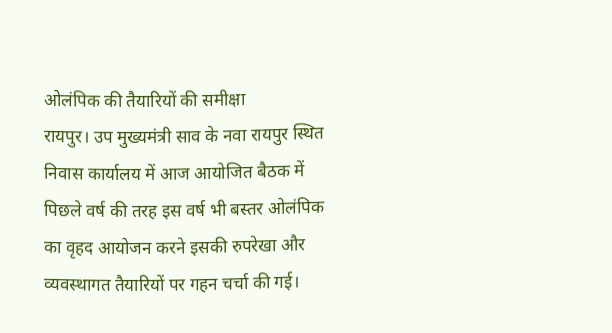ओलंपिक की तैयारियों की समीक्षा
रायपुर। उप मुख्यमंत्री साव के नवा रायपुर स्थित निवास कार्यालय में आज आयोजित बैठक में पिछले वर्ष की तरह इस वर्ष भी बस्तर ओलंपिक का वृहद आयोजन करने इसकी रुपरेखा और व्यवस्थागत तैयारियों पर गहन चर्चा की गई।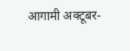आगामी अक्टूबर-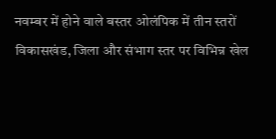नवम्बर में होने वाले बस्तर ओलंपिक में तीन स्तरों विकासखंड, जिला और संभाग स्तर पर विभिन्न खेल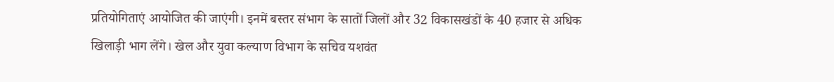प्रतियोगिताएं आयोजित की जाएंगी। इनमें बस्तर संभाग के सातों जिलों और 32 विकासखंडों के 40 हजार से अधिक खिलाड़ी भाग लेंगे। खेल और युवा कल्याण विभाग के सचिव यशवंत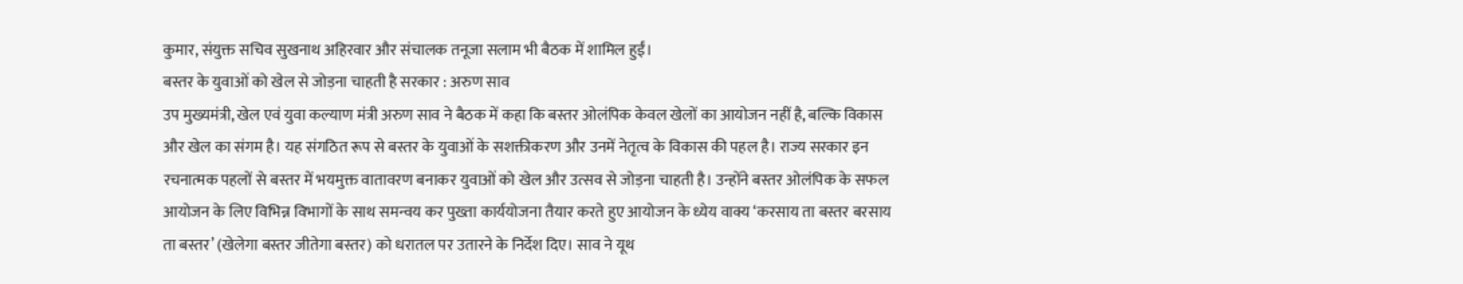कुमार, संयुक्त सचिव सुखनाथ अहिरवार और संचालक तनूजा सलाम भी बैठक में शामिल हुईं।
बस्तर के युवाओं को खेल से जोड़ना चाहती है सरकार : अरुण साव
उप मुख्यमंत्री, खेल एवं युवा कल्याण मंत्री अरुण साव ने बैठक में कहा कि बस्तर ओलंपिक केवल खेलों का आयोजन नहीं है, बल्कि विकास और खेल का संगम है। यह संगठित रूप से बस्तर के युवाओं के सशक्तीकरण और उनमें नेतृत्व के विकास की पहल है। राज्य सरकार इन रचनात्मक पहलों से बस्तर में भयमुक्त वातावरण बनाकर युवाओं को खेल और उत्सव से जोड़ना चाहती है। उन्होंने बस्तर ओलंपिक के सफल आयोजन के लिए विभिन्न विभागों के साथ समन्वय कर पुख्ता कार्ययोजना तैयार करते हुए आयोजन के ध्येय वाक्य ‘करसाय ता बस्तर बरसाय ता बस्तर’ (खेलेगा बस्तर जीतेगा बस्तर) को धरातल पर उतारने के निर्देश दिए। साव ने यूथ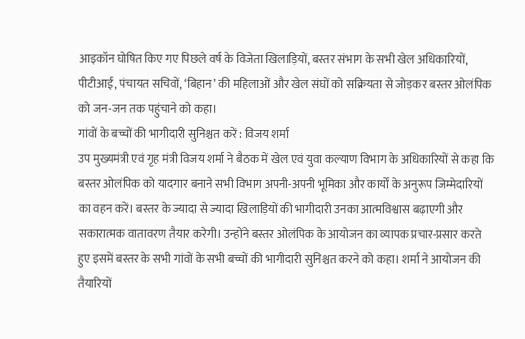आइकॉन घोषित किए गए पिछले वर्ष के विजेता खिलाड़ियों, बस्तर संभाग के सभी खेल अधिकारियों, पीटीआई, पंचायत सचिवों, ‘बिहान’ की महिलाओं और खेल संघों को सक्रियता से जोड़कर बस्तर ओलंपिक को जन-जन तक पहुंचाने को कहा।
गांवों के बच्चों की भागीदारी सुनिश्चत करें : विजय शर्मा
उप मुख्यमंत्री एवं गृह मंत्री विजय शर्मा ने बैठक में खेल एवं युवा कल्याण विभाग के अधिकारियों से कहा कि बस्तर ओलंपिक को यादगार बनाने सभी विभाग अपनी-अपनी भूमिका और कार्यों के अनुरूप जिम्मेदारियों का वहन करें। बस्तर के ज्यादा से ज्यादा खिलाड़ियों की भागीदारी उनका आत्मविश्वास बढ़ाएगी और सकारात्मक वातावरण तैयार करेगी। उन्होंने बस्तर ओलंपिक के आयोजन का व्यापक प्रचार-प्रसार करते हुए इसमें बस्तर के सभी गांवों के सभी बच्चों की भागीदारी सुनिश्चत करने को कहा। शर्मा ने आयोजन की तैयारियों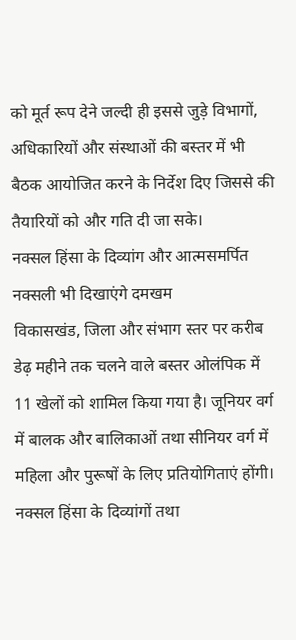को मूर्त रूप देने जल्दी ही इससे जुड़े विभागों, अधिकारियों और संस्थाओं की बस्तर में भी बैठक आयोजित करने के निर्देश दिए जिससे की तैयारियों को और गति दी जा सके।
नक्सल हिंसा के दिव्यांग और आत्मसमर्पित नक्सली भी दिखाएंगे दमखम
विकासखंड, जिला और संभाग स्तर पर करीब डेढ़ महीने तक चलने वाले बस्तर ओलंपिक में 11 खेलों को शामिल किया गया है। जूनियर वर्ग में बालक और बालिकाओं तथा सीनियर वर्ग में महिला और पुरूषों के लिए प्रतियोगिताएं होंगी। नक्सल हिंसा के दिव्यांगों तथा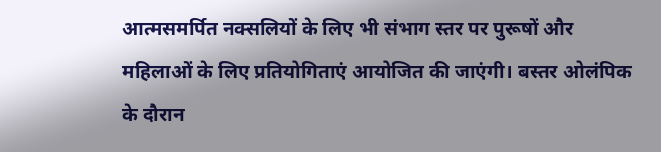आत्मसमर्पित नक्सलियों के लिए भी संभाग स्तर पर पुरूषों और महिलाओं के लिए प्रतियोगिताएं आयोजित की जाएंगी। बस्तर ओलंपिक के दौरान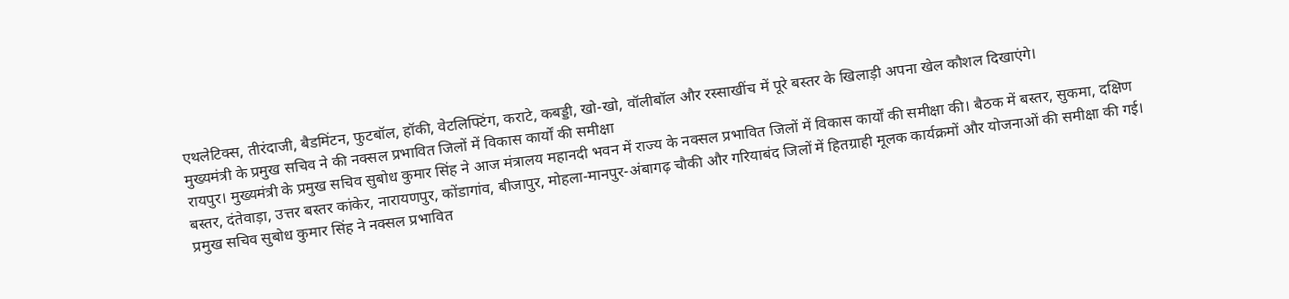एथलेटिक्स, तीरंदाजी, बैडमिंटन, फुटबॉल, हॉकी, वेटलिफ्टिंग, कराटे, कबड्डी, खो-खो, वॉलीबॉल और रस्साखींच में पूरे बस्तर के खिलाड़ी अपना खेल कौशल दिखाएंगे।
मुख्यमंत्री के प्रमुख सचिव ने की नक्सल प्रभावित जिलों में विकास कार्यों की समीक्षा
रायपुर। मुख्यमंत्री के प्रमुख सचिव सुबोध कुमार सिंह ने आज मंत्रालय महानदी भवन में राज्य के नक्सल प्रभावित जिलों में विकास कार्यों की समीक्षा की। बैठक में बस्तर, सुकमा, दक्षिण बस्तर, दंतेवाड़ा, उत्तर बस्तर कांकेर, नारायणपुर, कोंडागांव, बीजापुर, मोहला-मानपुर-अंबागढ़ चौकी और गरियाबंद जिलों में हितग्राही मूलक कार्यक्रमों और योजनाओं की समीक्षा की गई।
प्रमुख सचिव सुबोध कुमार सिंह ने नक्सल प्रभावित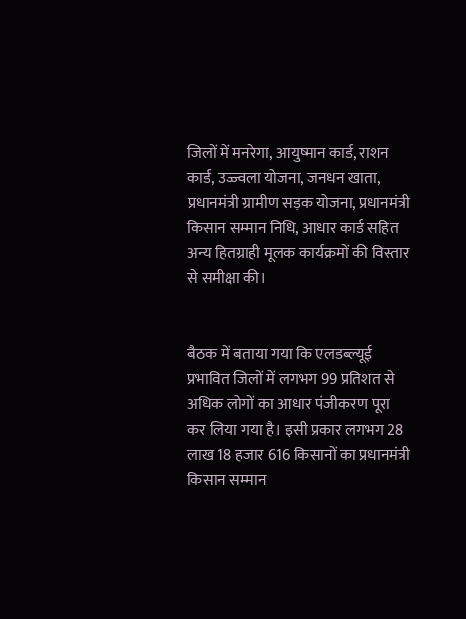जिलों में मनरेगा, आयुष्मान कार्ड, राशन कार्ड, उज्ज्वला योजना, जनधन खाता, प्रधानमंत्री ग्रामीण सड़क योजना, प्रधानमंत्री किसान सम्मान निधि, आधार कार्ड सहित अन्य हितग्राही मूलक कार्यक्रमों की विस्तार से समीक्षा की।


बैठक में बताया गया कि एलडब्ल्यूई प्रभावित जिलों में लगभग 99 प्रतिशत से अधिक लोगों का आधार पंजीकरण पूरा कर लिया गया है। इसी प्रकार लगभग 28 लाख 18 हजार 616 किसानों का प्रधानमंत्री किसान सम्मान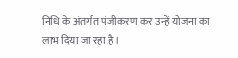निधि के अंतर्गत पंजीकरण कर उन्हें योजना का लाभ दिया जा रहा है।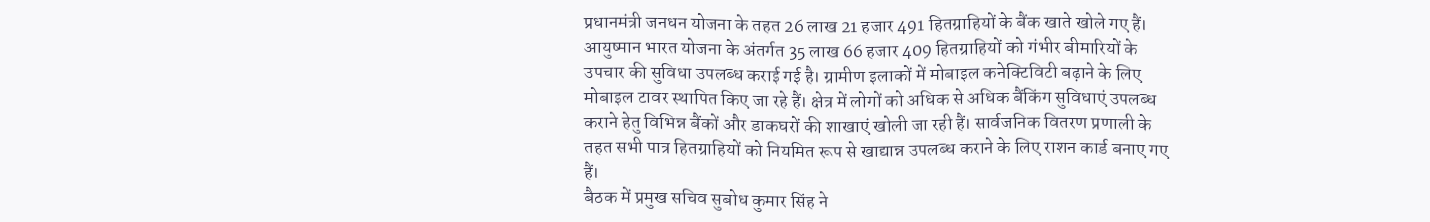प्रधानमंत्री जनधन योजना के तहत 26 लाख 21 हजार 491 हितग्राहियों के बैंक खाते खोले गए हैं। आयुष्मान भारत योजना के अंतर्गत 35 लाख 66 हजार 409 हितग्राहियों को गंभीर बीमारियों के उपचार की सुविधा उपलब्ध कराई गई है। ग्रामीण इलाकों में मोबाइल कनेक्टिविटी बढ़ाने के लिए मोबाइल टावर स्थापित किए जा रहे हैं। क्षेत्र में लोगों को अधिक से अधिक बैंकिंग सुविधाएं उपलब्ध कराने हेतु विभिन्न बैंकों और डाकघरों की शाखाएं खोली जा रही हैं। सार्वजनिक वितरण प्रणाली के तहत सभी पात्र हितग्राहियों को नियमित रूप से खाद्यान्न उपलब्ध कराने के लिए राशन कार्ड बनाए गए हैं।
बैठक में प्रमुख सचिव सुबोध कुमार सिंह ने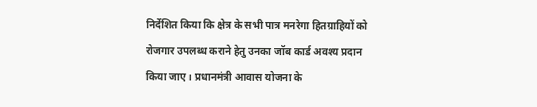निर्देशित किया कि क्षेत्र के सभी पात्र मनरेगा हितग्राहियों को रोजगार उपलब्ध कराने हेतु उनका जॉब कार्ड अवश्य प्रदान किया जाए। प्रधानमंत्री आवास योजना के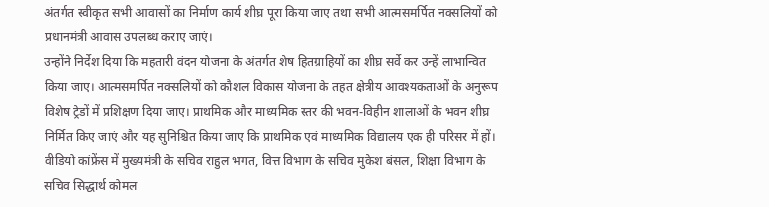अंतर्गत स्वीकृत सभी आवासों का निर्माण कार्य शीघ्र पूरा किया जाए तथा सभी आत्मसमर्पित नक्सलियों को प्रधानमंत्री आवास उपलब्ध कराए जाएं।
उन्होंने निर्देश दिया कि महतारी वंदन योजना के अंतर्गत शेष हितग्राहियों का शीघ्र सर्वे कर उन्हें लाभान्वित किया जाए। आत्मसमर्पित नक्सलियों को कौशल विकास योजना के तहत क्षेत्रीय आवश्यकताओं के अनुरूप विशेष ट्रेडों में प्रशिक्षण दिया जाए। प्राथमिक और माध्यमिक स्तर की भवन-विहीन शालाओं के भवन शीघ्र निर्मित किए जाएं और यह सुनिश्चित किया जाए कि प्राथमिक एवं माध्यमिक विद्यालय एक ही परिसर में हों।
वीडियो कांफ्रेंस में मुख्यमंत्री के सचिव राहुल भगत, वित्त विभाग के सचिव मुकेश बंसल, शिक्षा विभाग के सचिव सिद्धार्थ कोमल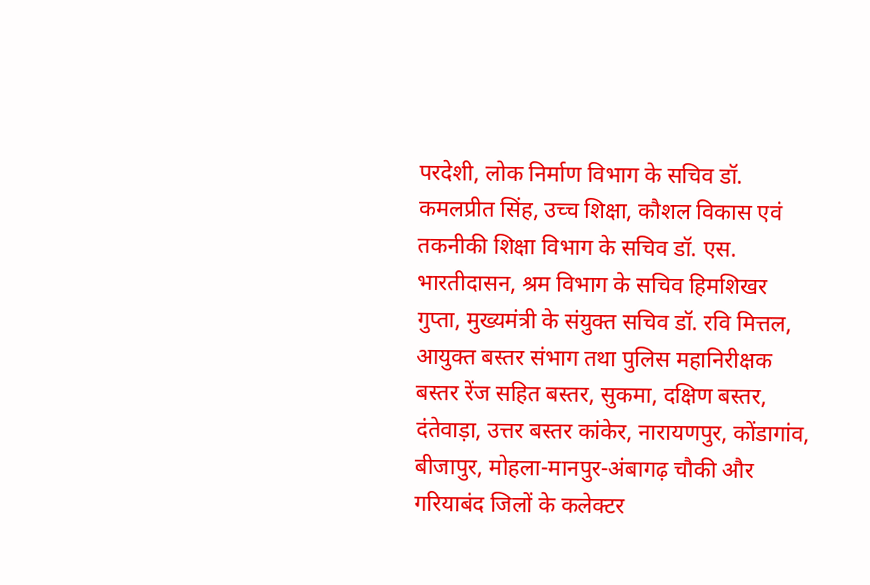परदेशी, लोक निर्माण विभाग के सचिव डॉ. कमलप्रीत सिंह, उच्च शिक्षा, कौशल विकास एवं तकनीकी शिक्षा विभाग के सचिव डॉ. एस. भारतीदासन, श्रम विभाग के सचिव हिमशिखर गुप्ता, मुख्यमंत्री के संयुक्त सचिव डॉ. रवि मित्तल, आयुक्त बस्तर संभाग तथा पुलिस महानिरीक्षक बस्तर रेंज सहित बस्तर, सुकमा, दक्षिण बस्तर, दंतेवाड़ा, उत्तर बस्तर कांकेर, नारायणपुर, कोंडागांव, बीजापुर, मोहला-मानपुर-अंबागढ़ चौकी और गरियाबंद जिलों के कलेक्टर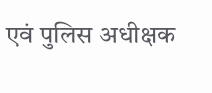एवं पुलिस अधीक्षक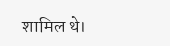शामिल थे।